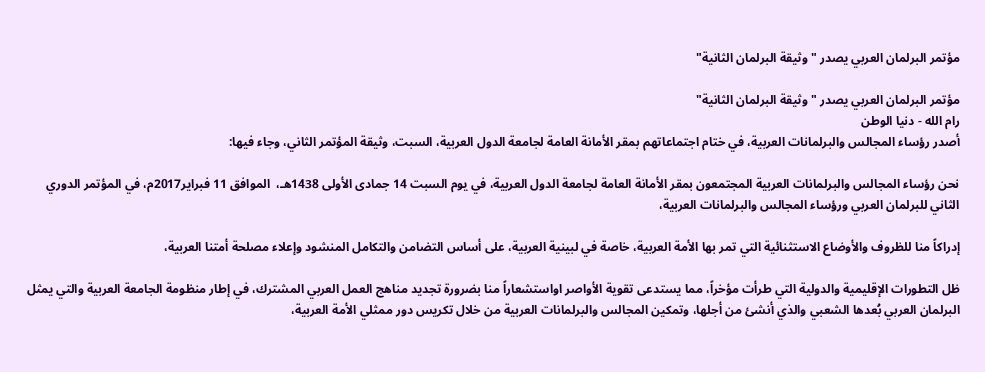مؤتمر البرلمان العربي يصدر "وثيقة البرلمان الثانية"

مؤتمر البرلمان العربي يصدر "وثيقة البرلمان الثانية"
رام الله - دنيا الوطن
أصدر رؤساء المجالس والبرلمانات العربية، في ختام اجتماعاتهم بمقر الأمانة العامة لجامعة الدول العربية، السبت، وثيقة المؤتمر الثاني، وجاء فيها:

نحن رؤساء المجالس والبرلمانات العربية المجتمعون بمقر الأمانة العامة لجامعة الدول العربية، في يوم السبت 14 جمادى الأولى 1438هـ،  الموافق 11 فبراير2017م، في المؤتمر الدوري الثاني للبرلمان العربي ورؤساء المجالس والبرلمانات العربية،

إدراكاً منا للظروف والأوضاع الاستثنائية التي تمر بها الأمة العربية، خاصة في لبينية العربية، على أساس التضامن والتكامل المنشود وإعلاء مصلحة أمتنا العربية،

ظل التطورات الإقليمية والدولية التي طرأت مؤخراً، مما يستدعى تقوية الأواصر اواستشعاراً منا بضرورة تجديد مناهج العمل العربي المشترك، في إطار منظومة الجامعة العربية والتي يمثل البرلمان العربي بُعدها الشعبي والذي أنشئ من أجلها، وتمكين المجالس والبرلمانات العربية من خلال تكريس دور ممثلي الأمة العربية،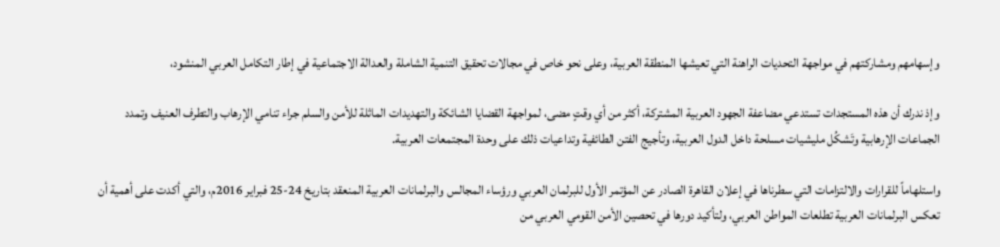وإسهامهم ومشاركتهم في مواجهة التحديات الراهنة التي تعيشها المنطقة العربية، وعلى نحو خاص في مجالات تحقيق التنمية الشاملة والعدالة الاجتماعية في إطار التكامل العربي المنشود،

وإذ ندرك أن هذه المستجدات تستدعي مضاعفة الجهود العربية المشتركة، أكثر من أي وقتٍ مضى، لمواجهة القضايا الشائكة والتهديدات الماثلة للأمن والسلم جراء تنامي الإرهاب والتطرف العنيف وتمدد الجماعات الإرهابية وتَشكُل مليشيات مسلحة داخل الدول العربية، وتأجيج الفتن الطائفية وتداعيات ذلك على وحدة المجتمعات العربية.

واستلهاماً للقرارات والالتزامات التي سطرناها في إعلان القاهرة الصادر عن المؤتمر الأول للبرلمان العربي ورؤساء المجالس والبرلمانات العربية المنعقد بتاريخ 24-25 فبراير 2016م، والتي أكدت على أهمية أن تعكس البرلمانات العربية تطلعات المواطن العربي، ولتأكيد دورها في تحصين الأمن القومي العربي من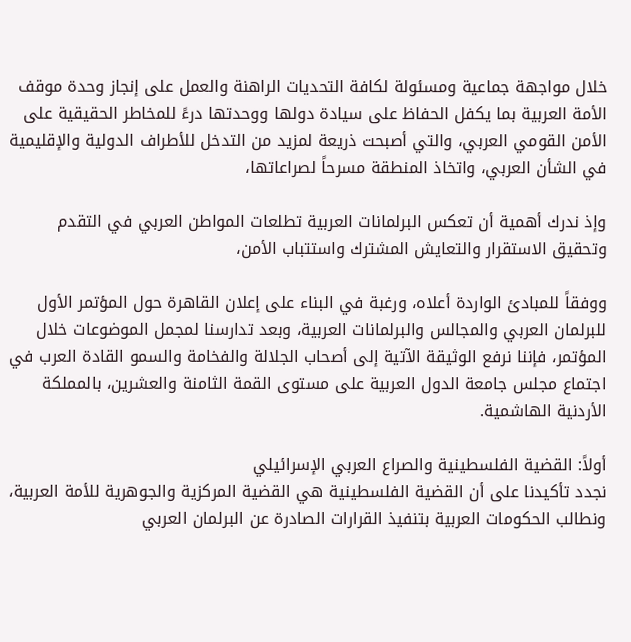خلال مواجهة جماعية ومسئولة لكافة التحديات الراهنة والعمل على إنجاز وحدة موقف الأمة العربية بما يكفل الحفاظ على سيادة دولها ووحدتها درءً للمخاطر الحقيقية على الأمن القومي العربي، والتي أصبحت ذريعة لمزيد من التدخل للأطراف الدولية والإقليمية في الشأن العربي، واتخاذ المنطقة مسرحاً لصراعاتها،

وإذ ندرك أهمية أن تعكس البرلمانات العربية تطلعات المواطن العربي في التقدم وتحقيق الاستقرار والتعايش المشترك واستتباب الأمن،

ووفقاً للمبادئ الواردة أعلاه، ورغبة في البناء على إعلان القاهرة حول المؤتمر الأول للبرلمان العربي والمجالس والبرلمانات العربية، وبعد تدارسنا لمجمل الموضوعات خلال المؤتمر، فإننا نرفع الوثيقة الآتية إلى أصحاب الجلالة والفخامة والسمو القادة العرب في اجتماع مجلس جامعة الدول العربية على مستوى القمة الثامنة والعشرين، بالمملكة الأردنية الهاشمية.

أولاً: القضية الفلسطينية والصراع العربي الإسرائيلي
نجدد تأكيدنا على أن القضية الفلسطينية هي القضية المركزية والجوهرية للأمة العربية، ونطالب الحكومات العربية بتنفيذ القرارات الصادرة عن البرلمان العربي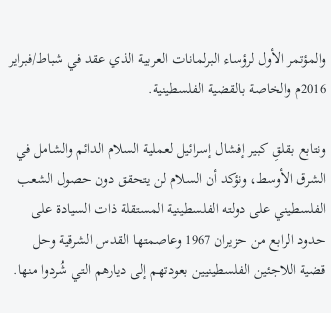والمؤتمر الأول لرؤساء البرلمانات العربية الذي عقد في شباط/فبراير 2016م والخاصة بالقضية الفلسطينية.

ونتابع بقلقِ كبير إفشال إسرائيل لعملية السلام الدائم والشامل في الشرق الأوسط، ونؤكد أن السلام لن يتحقق دون حصول الشعب الفلسطيني على دولته الفلسطينية المستقلة ذات السيادة على حدود الرابع من حزيران 1967 وعاصمتها القدس الشرقية وحل قضية اللاجئين الفلسطينيين بعودتهم إلى ديارهم التي شُردوا منها.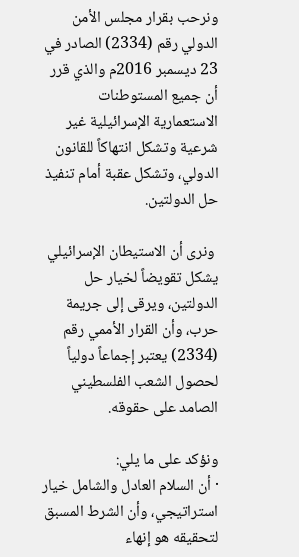ونرحب بقرار مجلس الأمن الدولي رقم (2334) الصادر في 23 ديسمبر 2016م والذي قرر أن جميع المستوطنات الاستعمارية الإسرائيلية غير شرعية وتشكل انتهاكاً للقانون الدولي، وتشكل عقبة أمام تنفيذ حل الدولتين.

 ونرى أن الاستيطان الإسرائيلي يشكل تقويضاً لخيار حل الدولتين، ويرقى إلى جريمة حرب، وأن القرار الأممي رقم (2334) يعتبر إجماعاً دولياً لحصول الشعب الفلسطيني الصامد على حقوقه.

ونؤكد على ما يلي:
· أن السلام العادل والشامل خيار استراتيجي، وأن الشرط المسبق لتحقيقه هو إنهاء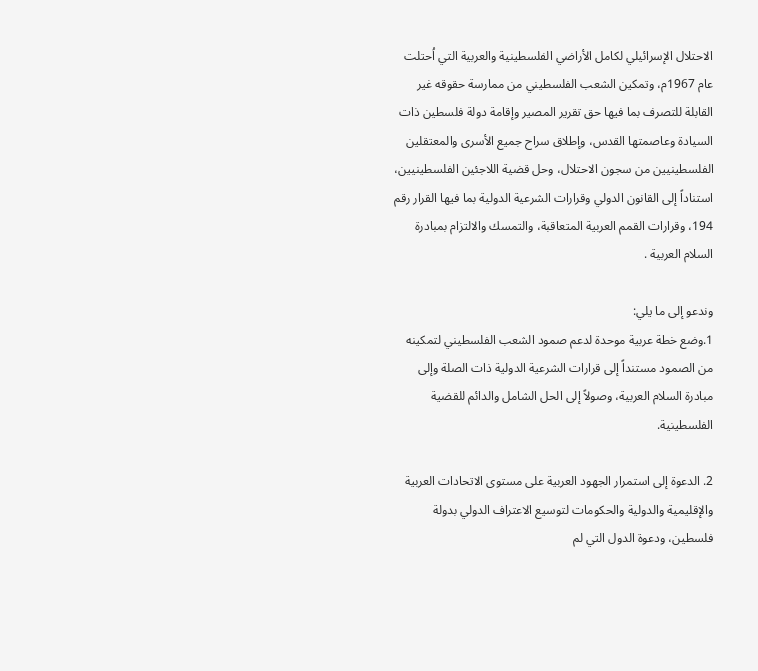الاحتلال الإسرائيلي لكامل الأراضي الفلسطينية والعربية التي اُحتلت عام 1967م، وتمكين الشعب الفلسطيني من ممارسة حقوقه غير القابلة للتصرف بما فيها حق تقرير المصير وإقامة دولة فلسطين ذات السيادة وعاصمتها القدس، وإطلاق سراح جميع الأسرى والمعتقلين الفلسطينيين من سجون الاحتلال، وحل قضية اللاجئين الفلسطينيين، استناداً إلى القانون الدولي وقرارات الشرعية الدولية بما فيها القرار رقم 194، وقرارات القمم العربية المتعاقبة، والتمسك والالتزام بمبادرة السلام العربية .

وندعو إلى ما يلي:
1.وضع خطة عربية موحدة لدعم صمود الشعب الفلسطيني لتمكينه من الصمود مستنداً إلى قرارات الشرعية الدولية ذات الصلة وإلى مبادرة السلام العربية، وصولاً إلى الحل الشامل والدائم للقضية الفلسطينية.

2. الدعوة إلى استمرار الجهود العربية على مستوى الاتحادات العربية والإقليمية والدولية والحكومات لتوسيع الاعتراف الدولي بدولة فلسطين، ودعوة الدول التي لم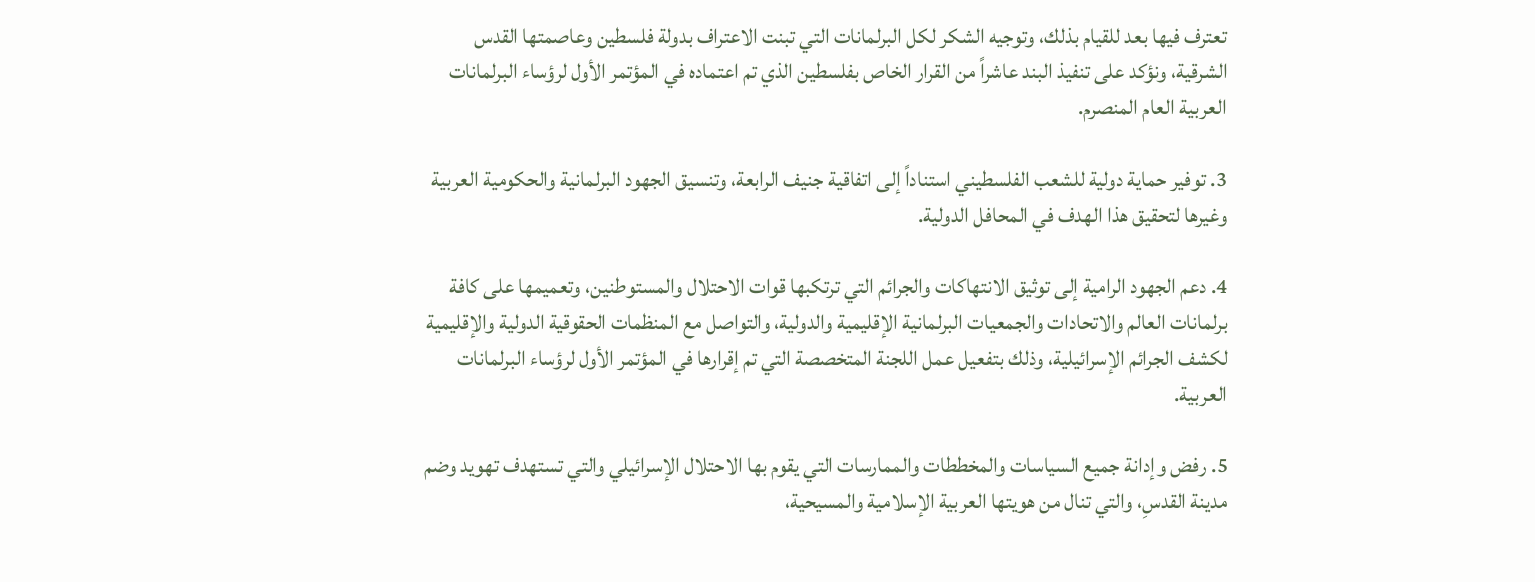تعترف فيها بعد للقيام بذلك، وتوجيه الشكر لكل البرلمانات التي تبنت الاعتراف بدولة فلسطين وعاصمتها القدس الشرقية، ونؤكد على تنفيذ البند عاشراً من القرار الخاص بفلسطين الذي تم اعتماده في المؤتمر الأول لرؤساء البرلمانات العربية العام المنصرم.

3. توفير حماية دولية للشعب الفلسطيني استناداً إلى اتفاقية جنيف الرابعة، وتنسيق الجهود البرلمانية والحكومية العربية وغيرها لتحقيق هذا الهدف في المحافل الدولية.

4. دعم الجهود الرامية إلى توثيق الانتهاكات والجرائم التي ترتكبها قوات الاحتلال والمستوطنين، وتعميمها على كافة برلمانات العالم والاتحادات والجمعيات البرلمانية الإقليمية والدولية، والتواصل مع المنظمات الحقوقية الدولية والإقليمية لكشف الجرائم الإسرائيلية، وذلك بتفعيل عمل اللجنة المتخصصة التي تم إقرارها في المؤتمر الأول لرؤساء البرلمانات العربية.

5. رفض وإدانة جميع السياسات والمخططات والممارسات التي يقوم بها الاحتلال الإسرائيلي والتي تستهدف تهويد وضم مدينة القدسِ، والتي تنال من هويتها العربية الإسلامية والمسيحية،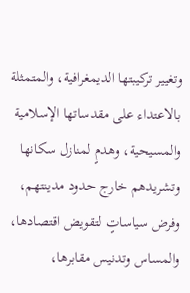وتغيير تركيبتها الديمغرافية، والمتمثلة بالاعتداء على مقدساتها الإسلامية والمسيحية، وهدمٍ لمنازل سكانها وتشريدهم خارج حدود مدينتهم، وفرض سياساتٍ لتقويض اقتصادها، والمساس وتدنيس مقابرها،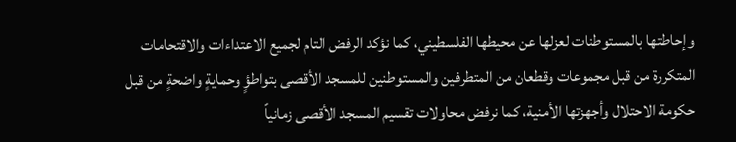وإحاطتها بالمستوطنات لعزلها عن محيطها الفلسطيني، كما نؤكد الرفض التام لجميع الاعتداءات والاقتحامات المتكررة من قبل مجموعات وقطعان من المتطرفين والمستوطنين للمسجد الأقصى بتواطؤٍ وحمايةٍ واضحةٍ من قبل حكومة الاحتلال وأجهزتها الأمنية، كما نرفض محاولات تقسيم المسجد الأقصى زمانياً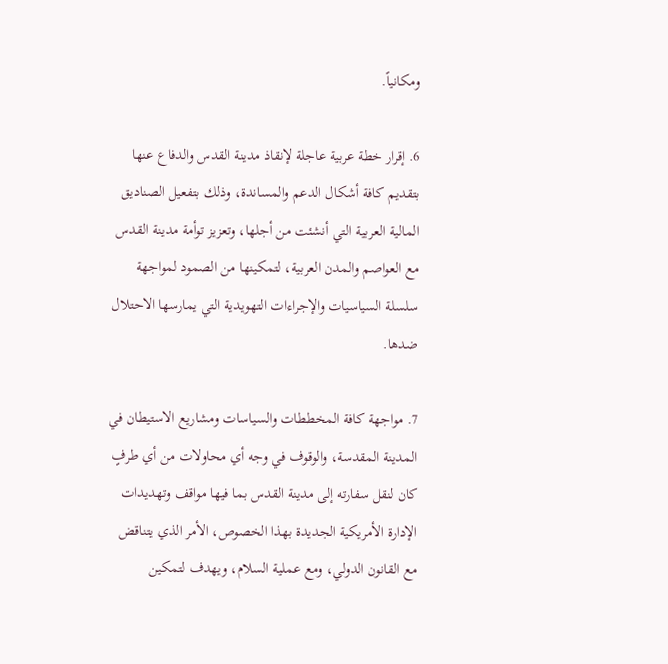ومكانياً.

6. إقرار خطة عربية عاجلة لإنقاذ مدينة القدس والدفاع عنها بتقديم كافة أشكال الدعم والمساندة، وذلك بتفعيل الصناديق المالية العربية التي أنشئت من أجلها، وتعزيز توأمة مدينة القدس مع العواصم والمدن العربية، لتمكينها من الصمود لمواجهة سلسلة السياسيات والإجراءات التهويدية التي يمارسها الاحتلال ضدها.

7. مواجهة كافة المخططات والسياسات ومشاريع الاستيطان في المدينة المقدسة، والوقوف في وجه أي محاولات من أي طرفٍ كان لنقل سفارته إلى مدينة القدس بما فيها مواقف وتهديدات الإدارة الأمريكية الجديدة بهذا الخصوص، الأمر الذي يتناقض مع القانون الدولي، ومع عملية السلام، ويهدف لتمكين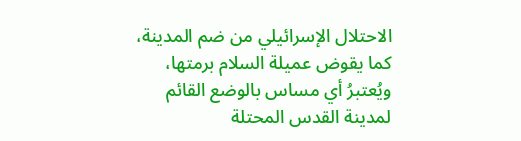الاحتلال الإسرائيلي من ضم المدينة، كما يقوض عميلة السلام برمتها، ويُعتبرُ أي مساس بالوضع القائم لمدينة القدس المحتلة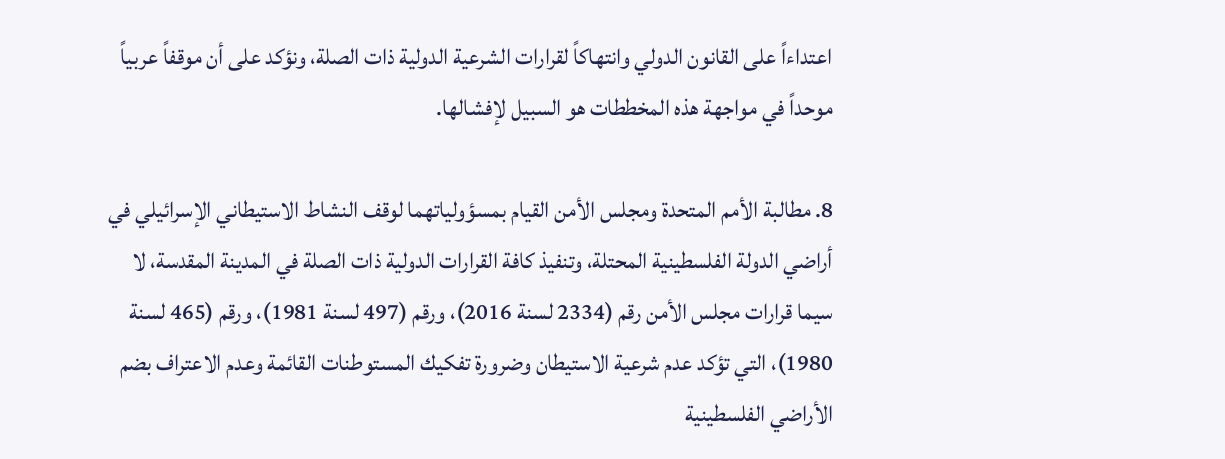اعتداءاً على القانون الدولي وانتهاكاً لقرارات الشرعية الدولية ذات الصلة، ونؤكد على أن موقفاً عربياً موحداً في مواجهة هذه المخططات هو السبيل لإفشالها.

8. مطالبة الأمم المتحدة ومجلس الأمن القيام بمسؤولياتهما لوقف النشاط الاستيطاني الإسرائيلي في أراضي الدولة الفلسطينية المحتلة، وتنفيذ كافة القرارات الدولية ذات الصلة في المدينة المقدسة، لا سيما قرارات مجلس الأمن رقم (2334 لسنة 2016)، ورقم (497 لسنة 1981)، ورقم (465 لسنة 1980)، التي تؤكد عدم شرعية الاستيطان وضرورة تفكيك المستوطنات القائمة وعدم الاعتراف بضم الأراضي الفلسطينية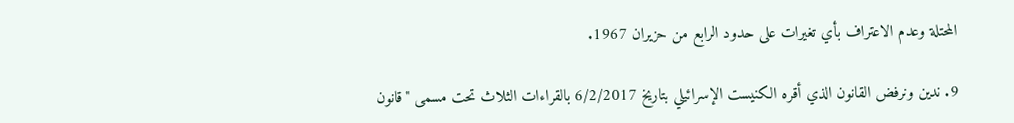المحتلة وعدم الاعتراف بأي تغيرات على حدود الرابع من حزيران 1967.

9. ندين ونرفض القانون الذي أقره الكنيست الإسرائيلي بتاريخ 6/2/2017 بالقراءات الثلاث تحت مسمى "قانون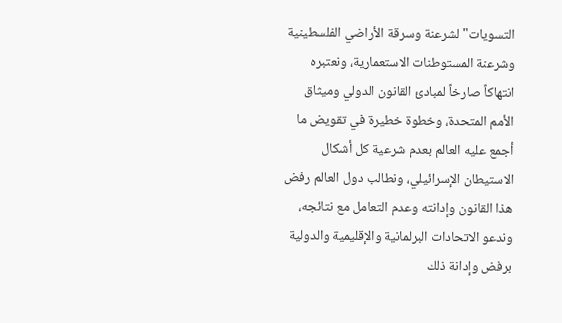التسويات" لشرعنة وسرقة الأراضي الفلسطينية وشرعنة المستوطنات الاستعمارية، ونعتبره انتهاكاً صارخاً لمبادئ القانون الدولي وميثاق الأمم المتحدة، وخطوة خطيرة في تقويض ما أجمع عليه العالم بعدم شرعية كل أشكال الاستيطان الإسرائيلي، ونطالب دول العالم رفض هذا القانون وإدانته وعدم التعامل مع نتائجه، وندعو الاتحادات البرلمانية والإقليمية والدولية برفض وإدانة ذلك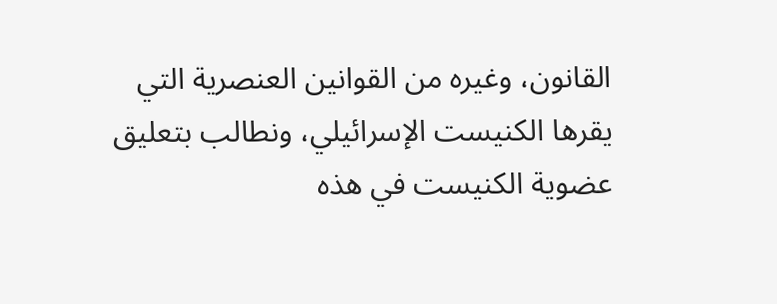القانون، وغيره من القوانين العنصرية التي يقرها الكنيست الإسرائيلي، ونطالب بتعليق عضوية الكنيست في هذه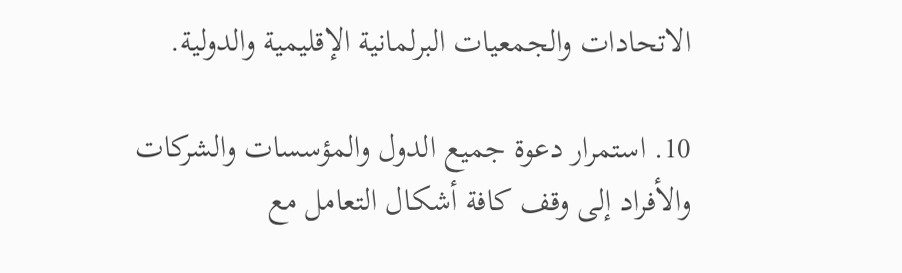الاتحادات والجمعيات البرلمانية الإقليمية والدولية.

10. استمرار دعوة جميع الدول والمؤسسات والشركات والأفراد إلى وقف كافة أشكال التعامل مع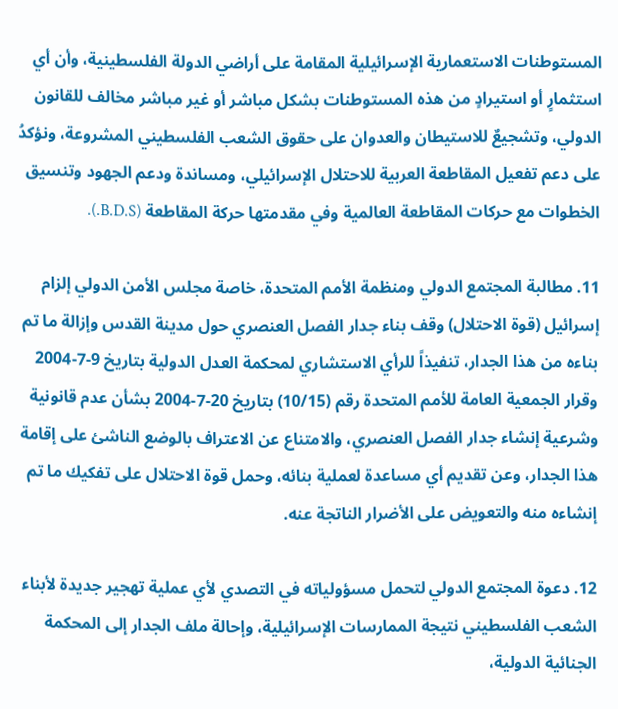المستوطنات الاستعمارية الإسرائيلية المقامة على أراضي الدولة الفلسطينية، وأن أي استثمارٍ أو استيرادٍ من هذه المستوطنات بشكل مباشر أو غير مباشر مخالف للقانون الدولي، وتشجيعٌ للاستيطان والعدوان على حقوق الشعب الفلسطيني المشروعة، ونؤكدُ على دعم تفعيل المقاطعة العربية للاحتلال الإسرائيلي، ومساندة ودعم الجهود وتنسيق الخطوات مع حركات المقاطعة العالمية وفي مقدمتها حركة المقاطعة (B.D.S.).

11. مطالبة المجتمع الدولي ومنظمة الأمم المتحدة، خاصة مجلس الأمن الدولي إلزام إسرائيل (قوة الاحتلال) وقف بناء جدار الفصل العنصري حول مدينة القدس وإزالة ما تم بناءه من هذا الجدار، تنفيذاً للرأي الاستشاري لمحكمة العدل الدولية بتاريخ 9-7-2004 وقرار الجمعية العامة للأمم المتحدة رقم (10/15) بتاريخ 20-7-2004 بشأن عدم قانونية وشرعية إنشاء جدار الفصل العنصري، والامتناع عن الاعتراف بالوضع الناشئ على إقامة هذا الجدار، وعن تقديم أي مساعدة لعملية بنائه، وحمل قوة الاحتلال على تفكيك ما تم إنشاءه منه والتعويض على الأضرار الناتجة عنه.

12. دعوة المجتمع الدولي لتحمل مسؤولياته في التصدي لأي عملية تهجير جديدة لأبناء الشعب الفلسطيني نتيجة الممارسات الإسرائيلية، وإحالة ملف الجدار إلى المحكمة الجنائية الدولية،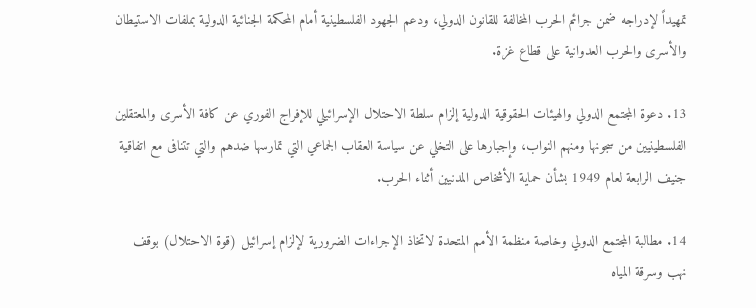تمهيداً لإدراجه ضمن جرائم الحرب المخالفة للقانون الدولي، ودعم الجهود الفلسطينية أمام المحكمة الجنائية الدولية بملفات الاستيطان والأسرى والحرب العدوانية على قطاع غزة.

13. دعوة المجتمع الدولي والهيئات الحقوقية الدولية إلزام سلطة الاحتلال الإسرائيلي للإفراج الفوري عن كافة الأسرى والمعتقلين الفلسطينيين من سجونها ومنهم النواب، وإجبارها على التخلي عن سياسة العقاب الجماعي التي تمارسها ضدهم والتي تتنافى مع اتفاقية جنيف الرابعة لعام 1949 بشأن حماية الأشخاص المدنيين أثناء الحرب.

14. مطالبة المجتمع الدولي وخاصة منظمة الأمم المتحدة لاتخاذ الإجراءات الضرورية لإلزام إسرائيل (قوة الاحتلال) بوقف نهب وسرقة المياه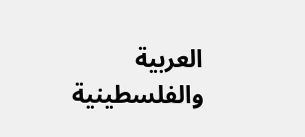العربية والفلسطينية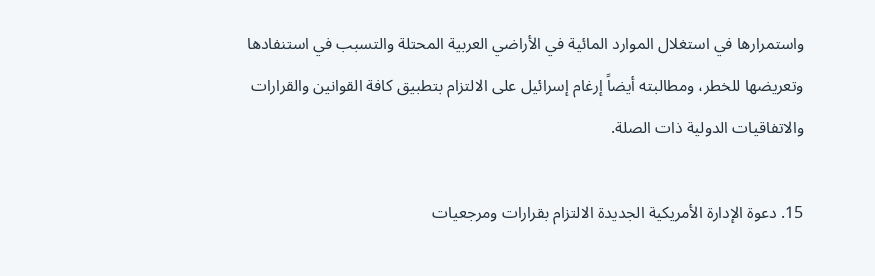واستمرارها في استغلال الموارد المائية في الأراضي العربية المحتلة والتسبب في استنفادها وتعريضها للخطر، ومطالبته أيضاً إرغام إسرائيل على الالتزام بتطبيق كافة القوانين والقرارات والاتفاقيات الدولية ذات الصلة.

15. دعوة الإدارة الأمريكية الجديدة الالتزام بقرارات ومرجعيات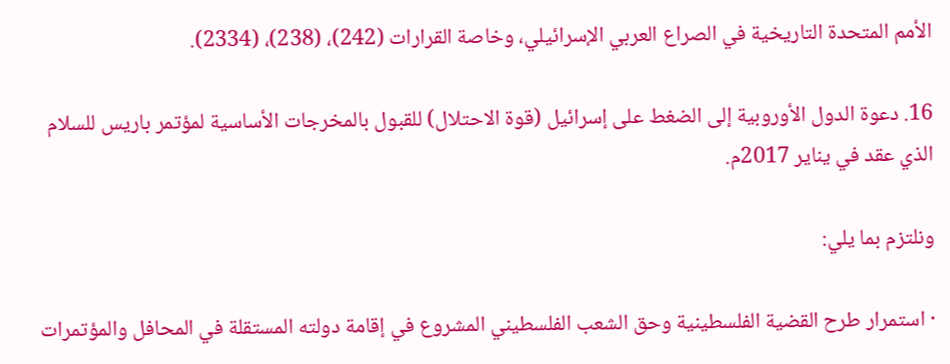الأمم المتحدة التاريخية في الصراع العربي الإسرائيلي، وخاصة القرارات (242)، (238)، (2334).

16. دعوة الدول الأوروبية إلى الضغط على إسرائيل (قوة الاحتلال) للقبول بالمخرجات الأساسية لمؤتمر باريس للسلام الذي عقد في يناير 2017م.

ونلتزم بما يلي:

· استمرار طرح القضية الفلسطينية وحق الشعب الفلسطيني المشروع في إقامة دولته المستقلة في المحافل والمؤتمرات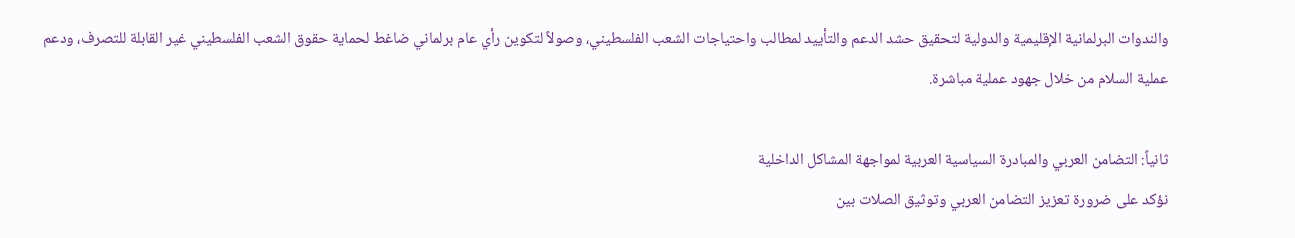والندوات البرلمانية الإقليمية والدولية لتحقيق حشد الدعم والتأييد لمطالب واحتياجات الشعب الفلسطيني، وصولاً لتكوين رأي عام برلماني ضاغط لحماية حقوق الشعب الفلسطيني غير القابلة للتصرف، ودعم عملية السلام من خلال جهود عملية مباشرة.

ثانياً: التضامن العربي والمبادرة السياسية العربية لمواجهة المشاكل الداخلية
نؤكد على ضرورة تعزيز التضامن العربي وتوثيق الصلات بين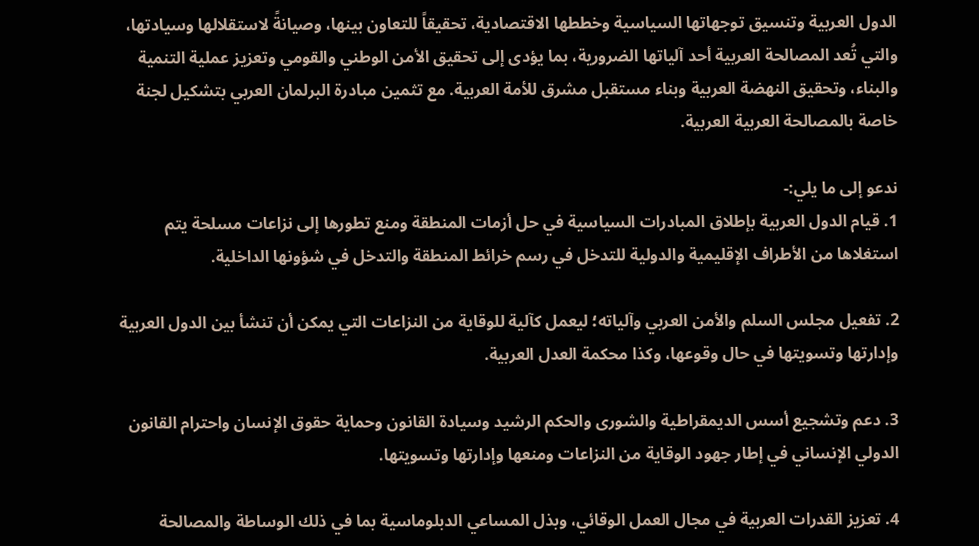الدول العربية وتنسيق توجهاتها السياسية وخططها الاقتصادية، تحقيقاً للتعاون بينها، وصيانةً لاستقلالها وسيادتها، والتي تُعد المصالحة العربية أحد آلياتها الضرورية، بما يؤدى إلى تحقيق الأمن الوطني والقومي وتعزيز عملية التنمية والبناء، وتحقيق النهضة العربية وبناء مستقبل مشرق للأمة العربية. مع تثمين مبادرة البرلمان العربي بتشكيل لجنة خاصة بالمصالحة العربية العربية.

ندعو إلى ما يلي:-
1. قيام الدول العربية بإطلاق المبادرات السياسية في حل أزمات المنطقة ومنع تطورها إلى نزاعات مسلحة يتم استغلاها من الأطراف الإقليمية والدولية للتدخل في رسم خرائط المنطقة والتدخل في شؤونها الداخلية.

2. تفعيل مجلس السلم والأمن العربي وآلياته؛ ليعمل كآلية للوقاية من النزاعات التي يمكن أن تنشأ بين الدول العربية وإدارتها وتسويتها في حال وقوعها، وكذا محكمة العدل العربية.

3. دعم وتشجيع أسس الديمقراطية والشورى والحكم الرشيد وسيادة القانون وحماية حقوق الإنسان واحترام القانون الدولي الإنساني في إطار جهود الوقاية من النزاعات ومنعها وإدارتها وتسويتها.

4. تعزيز القدرات العربية في مجال العمل الوقائي، وبذل المساعي الدبلوماسية بما في ذلك الوساطة والمصالحة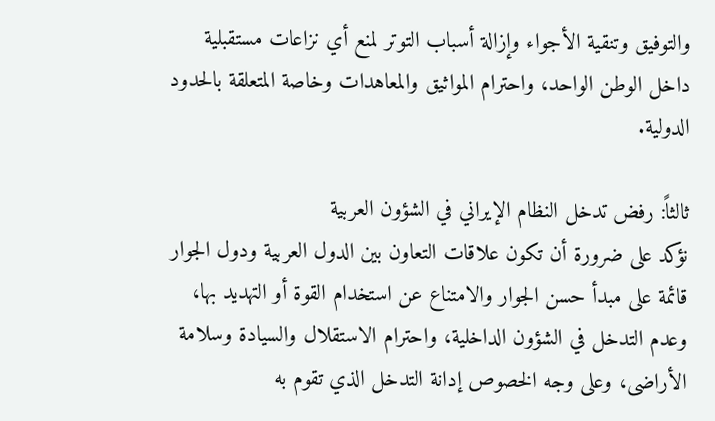والتوفيق وتنقية الأجواء وإزالة أسباب التوتر لمنع أي نزاعات مستقبلية داخل الوطن الواحد، واحترام المواثيق والمعاهدات وخاصة المتعلقة بالحدود الدولية.

ثالثاً: رفض تدخل النظام الإيراني في الشؤون العربية
نؤكد على ضرورة أن تكون علاقات التعاون بين الدول العربية ودول الجوار قائمة على مبدأ حسن الجوار والامتناع عن استخدام القوة أو التهديد بها، وعدم التدخل في الشؤون الداخلية، واحترام الاستقلال والسيادة وسلامة الأراضى، وعلى وجه الخصوص إدانة التدخل الذي تقوم به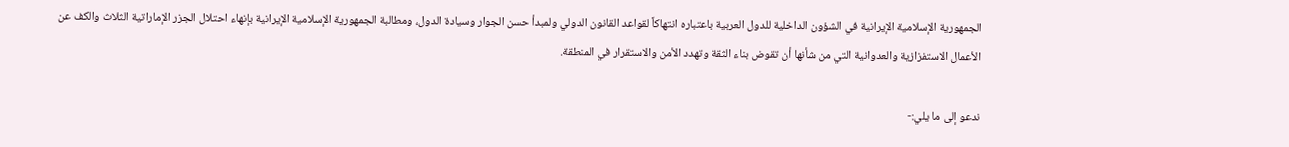الجمهورية الإسلامية الإيرانية في الشؤون الداخلية للدول العربية باعتباره انتهاكاً لقواعد القانون الدولي ولمبدأ حسن الجوار وسيادة الدول، ومطالبة الجمهورية الإسلامية الإيرانية بإنهاء احتلال الجزر الإماراتية الثلاث والكف عن الأعمال الاستفزازية والعدوانية التي من شأنها أن تقوض بناء الثقة وتهدد الأمن والاستقرار في المنطقة.

ندعو إلى ما يلي:-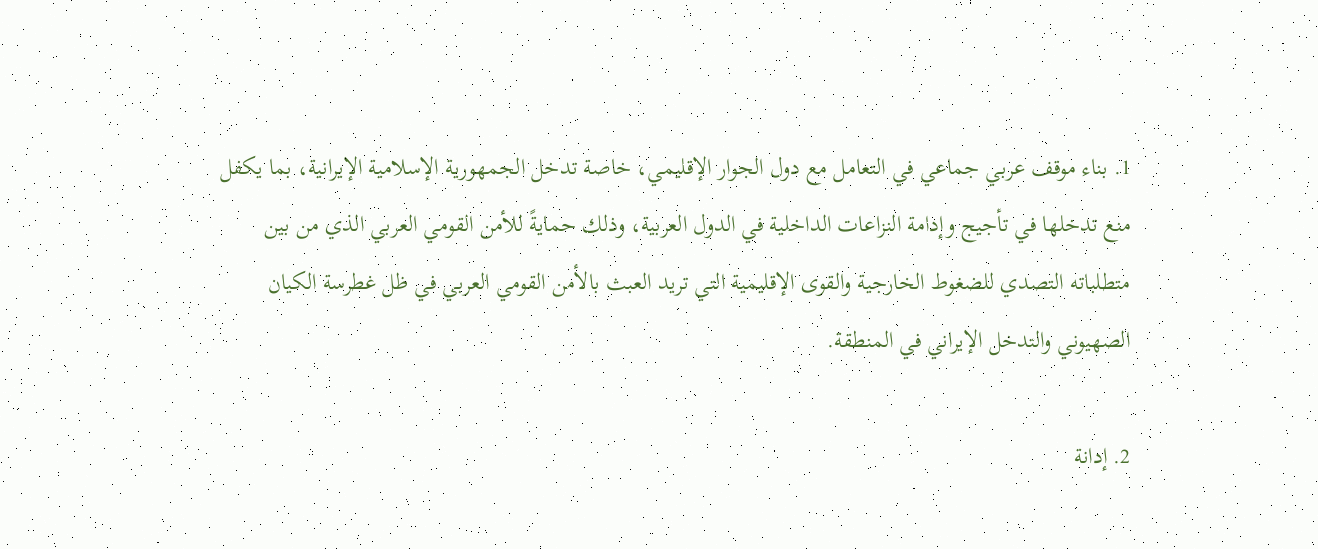1. بناء موقف عربي جماعي في التعامل مع دول الجوار الإقليمي، خاصة تدخل الجمهورية الإسلامية الإيرانية، بما يكفل منع تدخلها في تأجيج وإدامة النزاعات الداخلية في الدول العربية، وذلك حمايةً للأمن القومي العربي الذي من بين متطلباته التصدي للضغوط الخارجية والقوى الإقليمية التي تريد العبث بالأمن القومي العربي في ظل غطرسة الكيان الصهيوني والتدخل الإيراني في المنطقة.

2. إدانة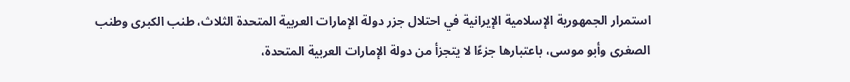استمرار الجمهورية الإسلامية الإيرانية في احتلال جزر دولة الإمارات العربية المتحدة الثلاث، طنب الكبرى وطنب الصغرى وأبو موسى، باعتبارها جزءًا لا يتجزأ من دولة الإمارات العربية المتحدة،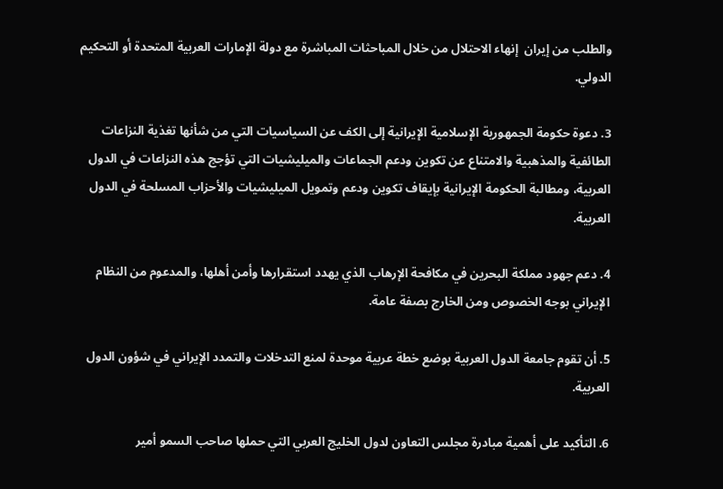والطلب من إيران  إنهاء الاحتلال من خلال المباحثات المباشرة مع دولة الإمارات العربية المتحدة أو التحكيم الدولي.

3. دعوة حكومة الجمهورية الإسلامية الإيرانية إلى الكف عن السياسيات التي من شأنها تغذية النزاعات الطائفية والمذهبية والامتناع عن تكوين ودعم الجماعات والميليشيات التي تؤجج هذه النزاعات في الدول العربية، ومطالبة الحكومة الإيرانية بإيقاف تكوين ودعم وتمويل الميليشيات والأحزاب المسلحة في الدول العربية.

4. دعم جهود مملكة البحرين في مكافحة الإرهاب الذي يهدد استقرارها وأمن أهلها، والمدعوم من النظام الإيراني بوجه الخصوص ومن الخارج بصفة عامة.

5. أن تقوم جامعة الدول العربية بوضع خطة عربية موحدة لمنع التدخلات والتمدد الإيراني في شؤون الدول العربية.

6. التأكيد على أهمية مبادرة مجلس التعاون لدول الخليج العربي التي حملها صاحب السمو أمير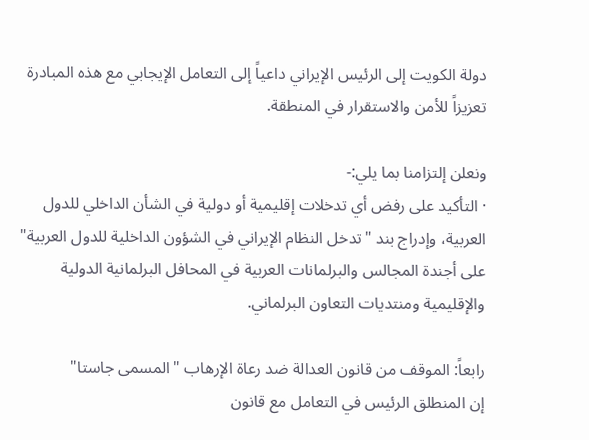دولة الكويت إلى الرئيس الإيراني داعياً إلى التعامل الإيجابي مع هذه المبادرة تعزيزاً للأمن والاستقرار في المنطقة.

ونعلن إلتزامنا بما يلي:-
· التأكيد على رفض أي تدخلات إقليمية أو دولية في الشأن الداخلي للدول العربية، وإدراج بند "تدخل النظام الإيراني في الشؤون الداخلية للدول العربية" على أجندة المجالس والبرلمانات العربية في المحافل البرلمانية الدولية والإقليمية ومنتديات التعاون البرلماني.

رابعاً: الموقف من قانون العدالة ضد رعاة الإرهاب "المسمى جاستا"
إن المنطلق الرئيس في التعامل مع قانون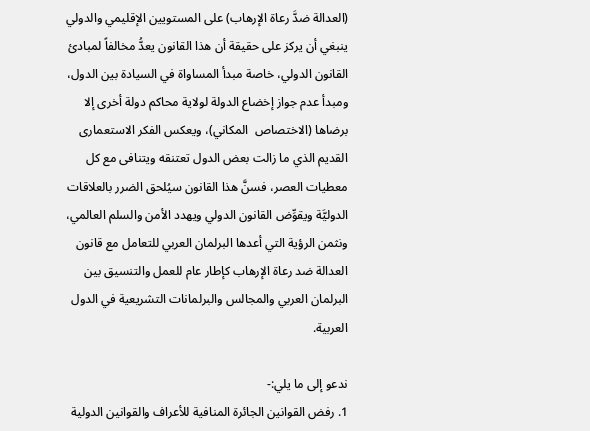(العدالة ضدَّ رعاة الإرهاب) على المستويين الإقليمي والدولي ينبغي أن يركز على حقيقة أن هذا القانون يعدُّ مخالفاً لمبادئ القانون الدولي، خاصة مبدأ المساواة في السيادة بين الدول، ومبدأ عدم جواز إخضاع الدولة لولاية محاكم دولة أخرى إلا برضاها (الاختصاص  المكاني)، ويعكس الفكر الاستعمارى القديم الذي ما زالت بعض الدول تعتنقه ويتنافى مع كل معطيات العصر، فسنَّ هذا القانون سيُلحق الضرر بالعلاقات الدوليَّة ويقوِّض القانون الدولي ويهدد الأمن والسلم العالمي، ونثمن الرؤية التي أعدها البرلمان العربي للتعامل مع قانون العدالة ضد رعاة الإرهاب كإطار عام للعمل والتنسيق بين البرلمان العربي والمجالس والبرلمانات التشريعية في الدول العربية.

ندعو إلى ما يلي:-
1. رفض القوانين الجائرة المنافية للأعراف والقوانين الدولية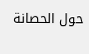حول الحصانة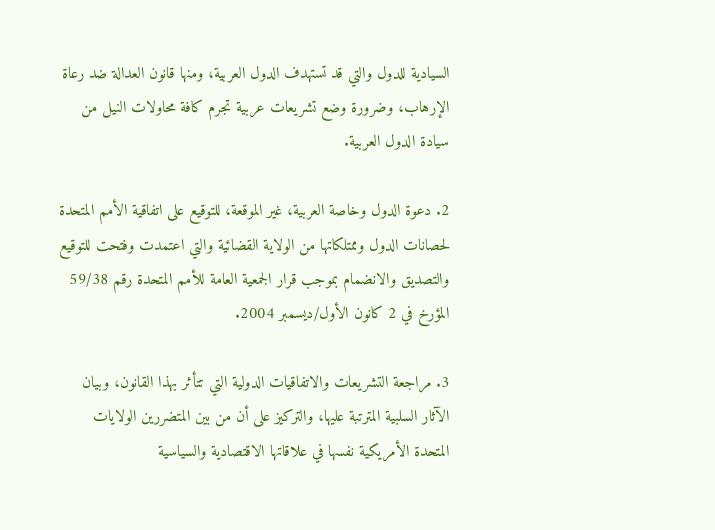السيادية للدول والتي قد تستهدف الدول العربية، ومنها قانون العدالة ضد رعاة الإرهاب، وضرورة وضع تشريعات عربية تجرم كافة محاولات النيل من سيادة الدول العربية.

2. دعوة الدول وخاصة العربية، غير الموقعة، للتوقيع على اتفاقية الأمم المتحدة لحصانات الدول وممتلكاتها من الولاية القضائية والتي اعتمدت وفتحت للتوقيع والتصديق والانضمام بموجب قرار الجمعية العامة للأمم المتحدة رقم 59/38 المؤرخ في 2 كانون الأول/ديسمبر 2004.

3. مراجعة التشريعات والاتفاقيات الدولية التي تتأثر بهذا القانون، وبيان الآثار السلبية المترتبة عليها، والتركيز على أن من بين المتضررين الولايات المتحدة الأمريكية نفسها في علاقاتها الاقتصادية والسياسية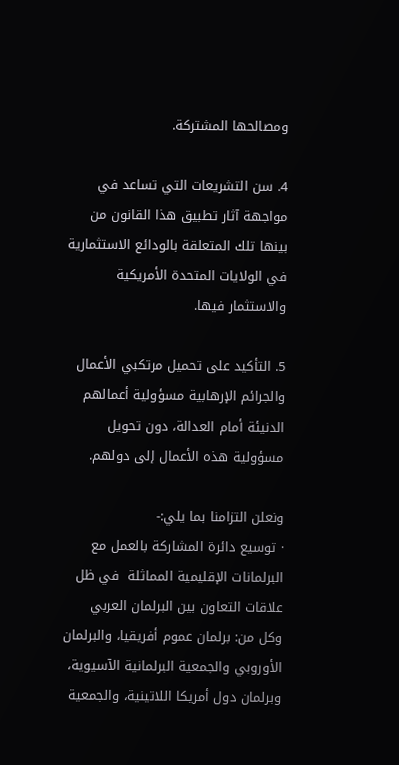ومصالحها المشتركة.

4. سن التشريعات التي تساعد في مواجهة آثار تطبيق هذا القانون من بينها تلك المتعلقة بالودائع الاستثمارية في الولايات المتحدة الأمريكية والاستثمار فيها.

5. التأكيد على تحميل مرتكبي الأعمال والجرائم الإرهابية مسؤولية أعمالهم الدنيئة أمام العدالة، دون تحويل مسؤولية هذه الأعمال إلى دولهم.

ونعلن التزامنا بما يلي:-
· توسيع دائرة المشاركة بالعمل مع البرلمانات الإقليمية المماثلة  في ظل علاقات التعاون بين البرلمان العربي وكل من: برلمان عموم أفريقيا، والبرلمان الأوروبي والجمعية البرلمانية الآسيوية، وبرلمان دول أمريكا اللاتينية، والجمعية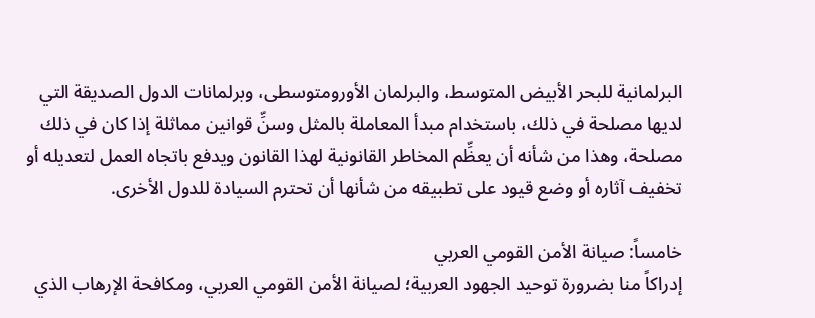البرلمانية للبحر الأبيض المتوسط، والبرلمان الأورومتوسطى، وبرلمانات الدول الصديقة التي لديها مصلحة في ذلك، باستخدام مبدأ المعاملة بالمثل وسنِّ قوانين مماثلة إذا كان في ذلك مصلحة، وهذا من شأنه أن يعظِّم المخاطر القانونية لهذا القانون ويدفع باتجاه العمل لتعديله أو تخفيف آثاره أو وضع قيود على تطبيقه من شأنها أن تحترم السيادة للدول الأخرى.

خامساً: صيانة الأمن القومي العربي
إدراكاً منا بضرورة توحيد الجهود العربية؛ لصيانة الأمن القومي العربي، ومكافحة الإرهاب الذي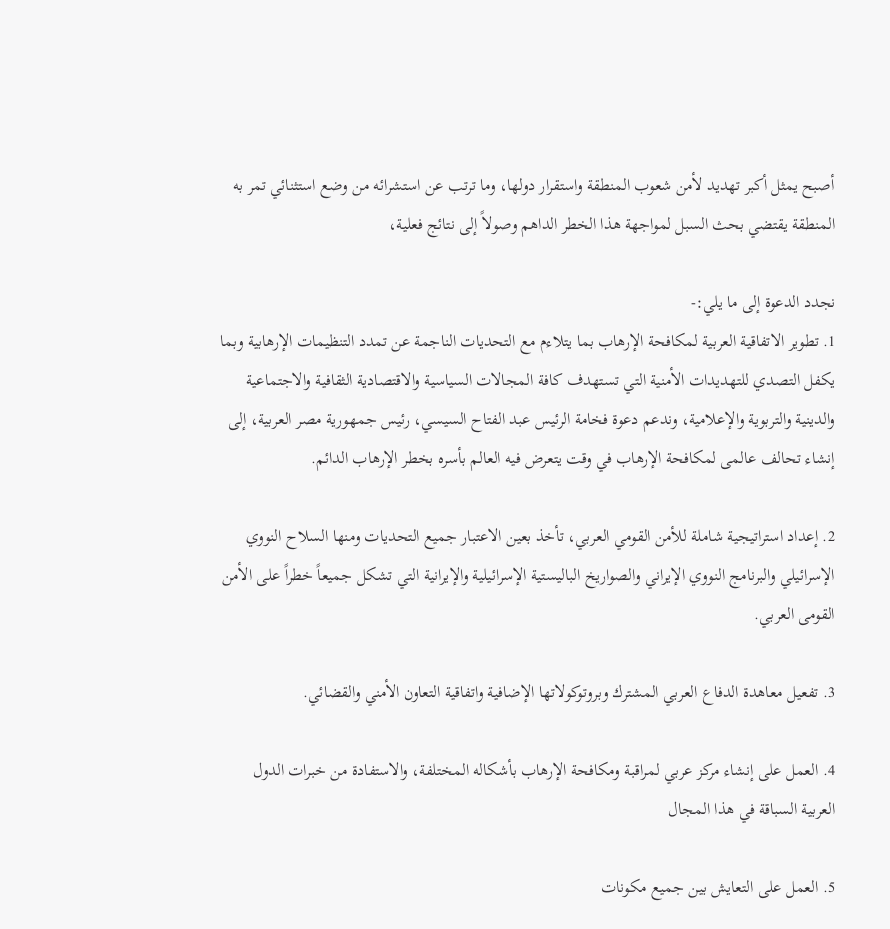أصبح يمثل أكبر تهديد لأمن شعوب المنطقة واستقرار دولها، وما ترتب عن استشرائه من وضع استثنائي تمر به المنطقة يقتضي بحث السبل لمواجهة هذا الخطر الداهم وصولاً إلى نتائج فعلية،

نجدد الدعوة إلى ما يلي:-
1. تطوير الاتفاقية العربية لمكافحة الإرهاب بما يتلاءم مع التحديات الناجمة عن تمدد التنظيمات الإرهابية وبما يكفل التصدي للتهديدات الأمنية التي تستهدف كافة المجالات السياسية والاقتصادية الثقافية والاجتماعية والدينية والتربوية والإعلامية، وندعم دعوة فخامة الرئيس عبد الفتاح السيسي، رئيس جمهورية مصر العربية، إلى إنشاء تحالف عالمى لمكافحة الإرهاب في وقت يتعرض فيه العالم بأسره بخطر الإرهاب الدائم.

2. إعداد استراتيجية شاملة للأمن القومي العربي، تأخذ بعين الاعتبار جميع التحديات ومنها السلاح النووي الإسرائيلي والبرنامج النووي الإيراني والصواريخ الباليستية الإسرائيلية والإيرانية التي تشكل جميعاً خطراً على الأمن القومى العربي.

3. تفعيل معاهدة الدفاع العربي المشترك وبروتوكولاتها الإضافية واتفاقية التعاون الأمني والقضائي.

4. العمل على إنشاء مركز عربي لمراقبة ومكافحة الإرهاب بأشكاله المختلفة، والاستفادة من خبرات الدول العربية السباقة في هذا المجال

5. العمل على التعايش بين جميع مكونات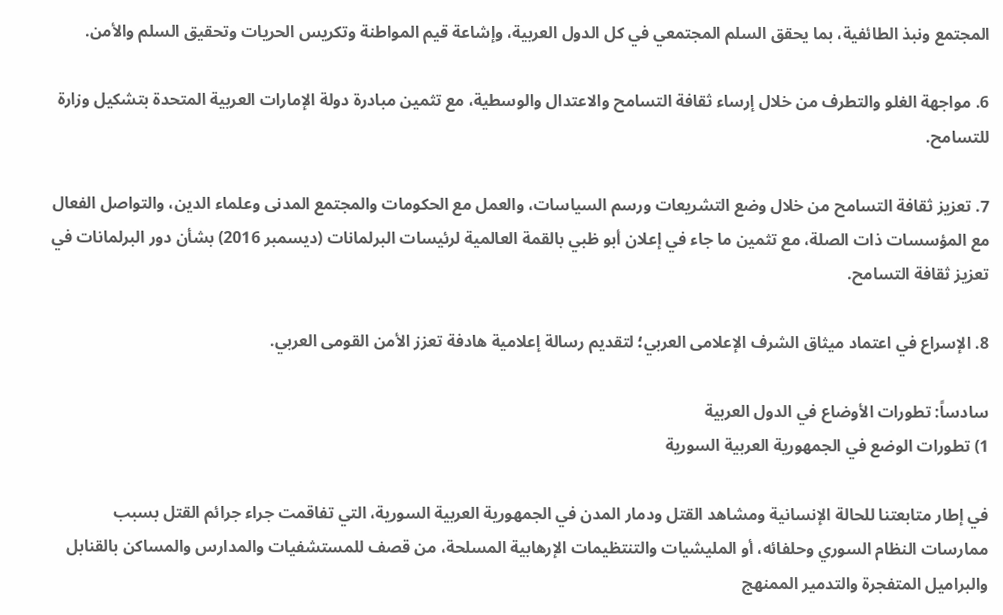المجتمع ونبذ الطائفية، بما يحقق السلم المجتمعي في كل الدول العربية، وإشاعة قيم المواطنة وتكريس الحريات وتحقيق السلم والأمن.

6. مواجهة الغلو والتطرف من خلال إرساء ثقافة التسامح والاعتدال والوسطية، مع تثمين مبادرة دولة الإمارات العربية المتحدة بتشكيل وزارة للتسامح.

7. تعزيز ثقافة التسامح من خلال وضع التشريعات ورسم السياسات، والعمل مع الحكومات والمجتمع المدنى وعلماء الدين، والتواصل الفعال مع المؤسسات ذات الصلة، مع تثمين ما جاء في إعلان أبو ظبي بالقمة العالمية لرئيسات البرلمانات (ديسمبر 2016) بشأن دور البرلمانات في تعزيز ثقافة التسامح.

8. الإسراع في اعتماد ميثاق الشرف الإعلامى العربي؛ لتقديم رسالة إعلامية هادفة تعزز الأمن القومى العربي.

سادساً: تطورات الأوضاع في الدول العربية
1) تطورات الوضع في الجمهورية العربية السورية

في إطار متابعتنا للحالة الإنسانية ومشاهد القتل ودمار المدن في الجمهورية العربية السورية، التي تفاقمت جراء جرائم القتل بسبب ممارسات النظام السوري وحلفائه، أو المليشيات والتنتظيمات الإرهابية المسلحة، من قصف للمستشفيات والمدارس والمساكن بالقنابل والبراميل المتفجرة والتدمير الممنهج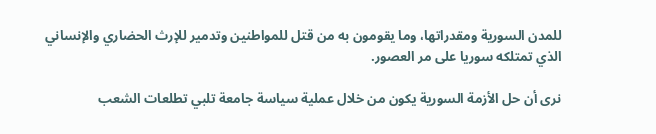للمدن السورية ومقدراتها، وما يقومون به من قتل للمواطنين وتدمير للإرث الحضاري والإنساني الذي تمتلكه سوريا على مر العصور.

نرى أن حل الأزمة السورية يكون من خلال عملية سياسة جامعة تلبي تطلعات الشعب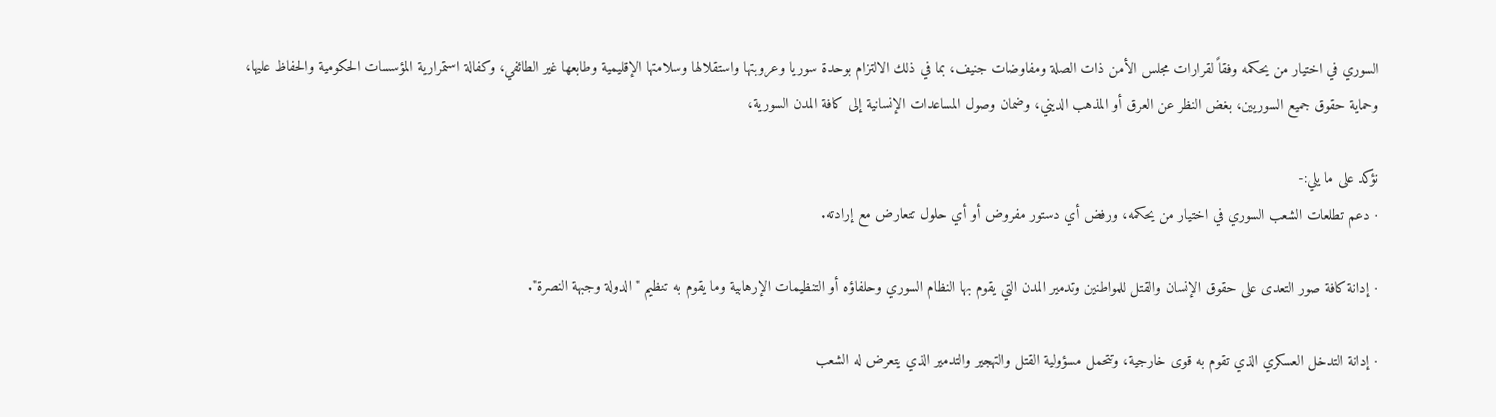السوري في اختيار من يحكمه وفقاً لقرارات مجلس الأمن ذات الصلة ومفاوضات جنيف، بما في ذلك الالتزام بوحدة سوريا وعروبتها واستقلالها وسلامتها الإقليمية وطابعها غير الطائفي، وكفالة استمرارية المؤسسات الحكومية والحفاظ عليها، وحماية حقوق جميع السوريين، بغض النظر عن العرق أو المذهب الديني، وضمان وصول المساعدات الإنسانية إلى كافة المدن السورية،

نؤكد على ما يلي:-
· دعم تطلعات الشعب السوري في اختيار من يحكمه، ورفض أي دستور مفروض أو أي حلول تتعارض مع إرادته.

· إدانة كافة صور التعدى على حقوق الإنسان والقتل للمواطنين وتدمير المدن التي يقوم بها النظام السوري وحلفاؤه أو التنظيمات الإرهابية وما يقوم به تنظيم "الدولة وجبهة النصرة".

· إدانة التدخل العسكري الذي تقوم به قوى خارجية، وتتحمل مسؤولية القتل والتهجير والتدمير الذي يتعرض له الشعب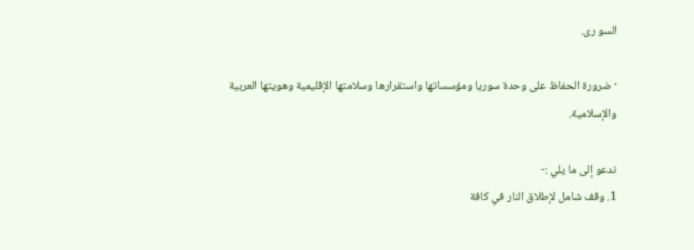السو رى.

· ضرورة الحفاظ على وحدة سوريا ومؤسساتها واستقرارها وسلامتها الإقليمية وهويتها العربية والإسلامية.

ندعو إلى ما يلي :-
1. وقف شامل لإطلاق النار في كافة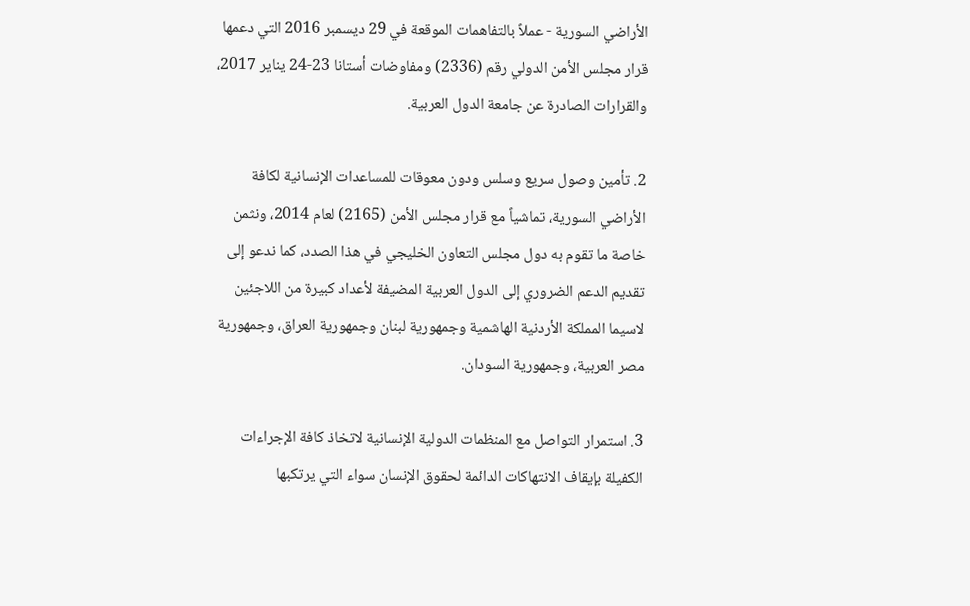الأراضي السورية - عملاً بالتفاهمات الموقعة في 29 ديسمبر 2016 التي دعمها قرار مجلس الأمن الدولي رقم (2336) ومفاوضات أستانا 23-24 يناير 2017، والقرارات الصادرة عن جامعة الدول العربية.

2. تأمين وصول سريع وسلس ودون معوقات للمساعدات الإنسانية لكافة الأراضي السورية، تماشياً مع قرار مجلس الأمن (2165) لعام 2014، ونثمن خاصة ما تقوم به دول مجلس التعاون الخليجي في هذا الصدد، كما ندعو إلى تقديم الدعم الضروري إلى الدول العربية المضيفة لأعداد كبيرة من اللاجئين لاسيما المملكة الأردنية الهاشمية وجمهورية لبنان وجمهورية العراق، وجمهورية مصر العربية، وجمهورية السودان.

3. استمرار التواصل مع المنظمات الدولية الإنسانية لاتخاذ كافة الإجراءات الكفيلة بإيقاف الانتهاكات الدائمة لحقوق الإنسان سواء التي يرتكبها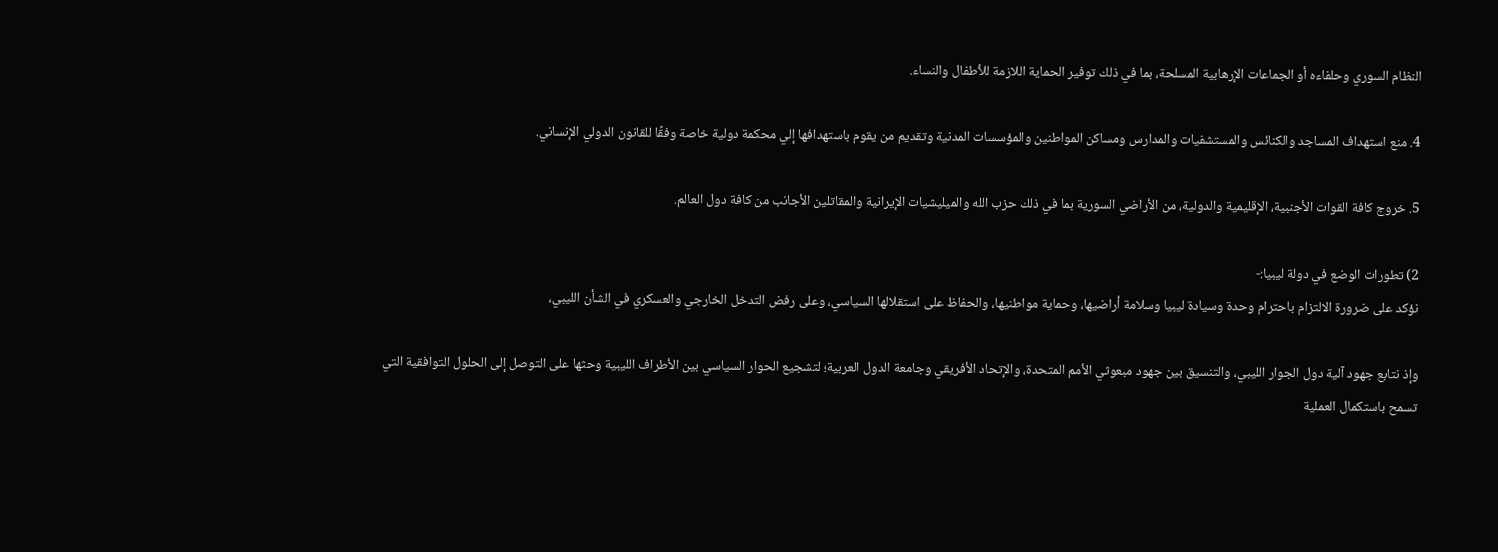النظام السوري وحلفاءه أو الجماعات الإرهابية المسلحة، بما في ذلك توفير الحماية اللازمة للأطفال والنساء.

4. منع استهداف المساجد والكنائس والمستشفيات والمدارس ومساكن المواطنين والمؤسسات المدنية وتقديم من يقوم باستهدافها إلي محكمة دولية خاصة وفقًا للقانون الدولي الإنساني.

5. خروج كافة القوات الأجنبية، الإقليمية والدولية، من الأراضي السورية بما في ذلك حزب الله والميليشيات الإيرانية والمقاتلين الأجانب من كافة دول العالم.

2) تطورات الوضع في دولة ليبيا:-
نؤكد على ضرورة الالتزام باحترام وحدة وسيادة ليبيا وسلامة أراضيها، وحماية مواطنيها، والحفاظ على استقلالها السياسي، وعلى رفض التدخل الخارجي والعسكري في الشأن الليبي،

وإذ نتابع جهود آلية دول الجوار الليبي، والتنسيق بين جهود مبعوثي الأمم المتحدة، والإتحاد الأفريقي وجامعة الدول العربية؛ لتشجيع الحوار السياسي بين الأطراف الليبية وحثها على التوصل إلى الحلول التوافقية التي تسمح باستكمال العملية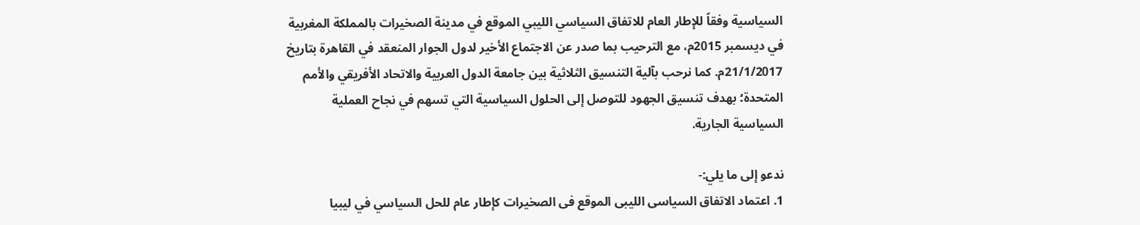السياسية وفقاً للإطار العام للاتفاق السياسي الليبي الموقع في مدينة الصخيرات بالمملكة المغربية في ديسمبر 2015م، مع الترحيب بما صدر عن الاجتماع الأخير لدول الجوار المنعقد في القاهرة بتاريخ 21/1/2017م. كما نرحب بآلية التنسيق الثلاثية بين جامعة الدول العربية والاتحاد الأفريقي والأمم المتحدة؛ بهدف تنسيق الجهود للتوصل إلى الحلول السياسية التي تسهم في نجاح العملية السياسية الجارية.

ندعو إلى ما يلي:-
1. اعتماد الاتفاق السياسى الليبى الموقع فى الصخيرات كإطار عام للحل السياسي في ليبيا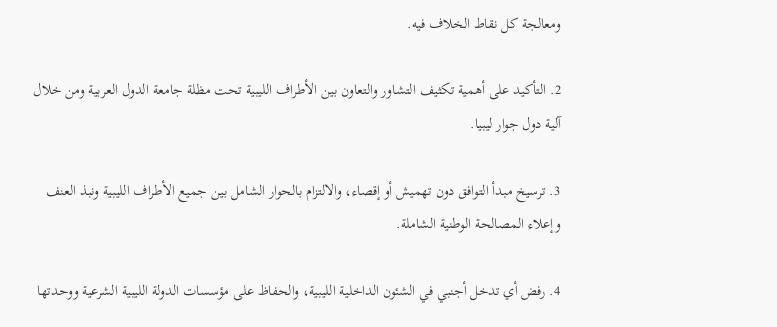ومعالجة كل نقاط الخلاف فيه.

2. التأكيد على أهمية تكثيف التشاور والتعاون بين الأطراف الليبية تحت مظلة جامعة الدول العربية ومن خلال آلية دول جوار ليبيا.

3. ترسيخ مبدأ التوافق دون تهميش أو إقصاء، والالتزام بالحوار الشامل بين جميع الأطراف الليبية ونبذ العنف وإعلاء المصالحة الوطنية الشاملة.

4. رفض أي تدخل أجنبي في الشئون الداخلية الليبية، والحفاظ على مؤسسات الدولة الليبية الشرعية ووحدتها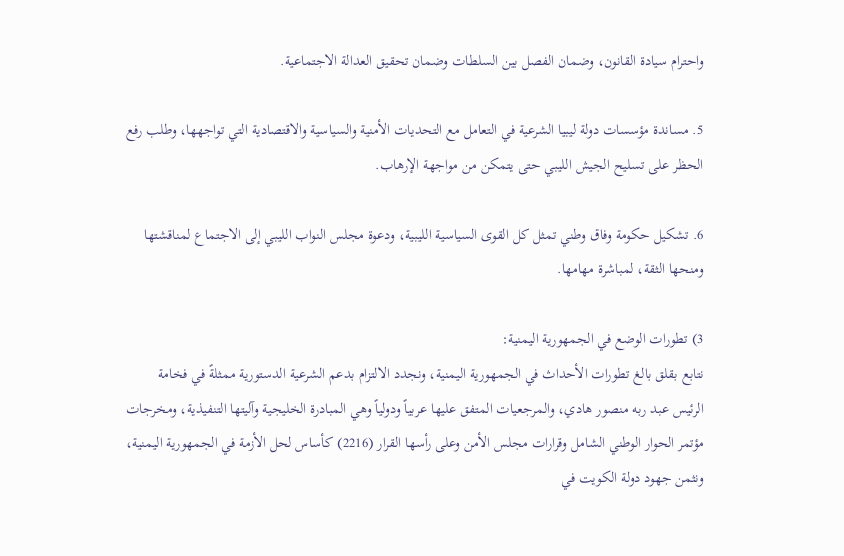واحترام سيادة القانون، وضمان الفصل بين السلطات وضمان تحقيق العدالة الاجتماعية.

5. مساندة مؤسسات دولة ليبيا الشرعية في التعامل مع التحديات الأمنية والسياسية والاقتصادية التي تواجهها، وطلب رفع الحظر على تسليح الجيش الليبي حتى يتمكن من مواجهة الإرهاب.

6. تشكيل حكومة وفاق وطني تمثل كل القوى السياسية الليبية، ودعوة مجلس النواب الليبي إلى الاجتماع لمناقشتها ومنحها الثقة، لمباشرة مهامها.

3) تطورات الوضع في الجمهورية اليمنية:
نتابع بقلق بالغ تطورات الأحداث في الجمهورية اليمنية، ونجدد الالتزام بدعم الشرعية الدستورية ممثلةً في فخامة الرئيس عبد ربه منصور هادي، والمرجعيات المتفق عليها عربياً ودولياً وهي المبادرة الخليجية وآليتها التنفيذية، ومخرجات مؤتمر الحوار الوطني الشامل وقرارات مجلس الأمن وعلى رأسها القرار (2216) كأساس لحل الأزمة في الجمهورية اليمنية، ونثمن جهود دولة الكويت في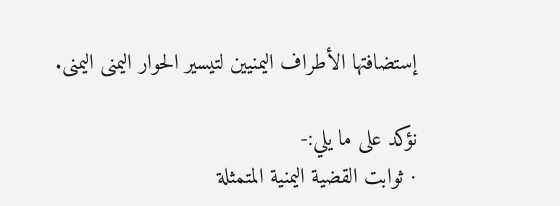إستضافتها الأطراف اليمنيين لتيسير الحوار اليمنى اليمنى.

نؤكد على ما يلي:-
· ثوابت القضية اليمنية المتمثلة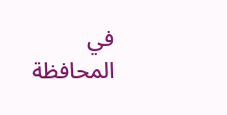في المحافظة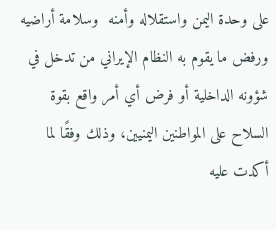على وحدة اليمن واستقلاله وأمنه  وسلامة أراضيه ورفض ما يقوم به النظام الإيراني من تدخل في شؤونه الداخلية أو فرض أي أمر واقع بقوة السلاح على المواطنين اليمنيين، وذلك وفقًا لما أكدت عليه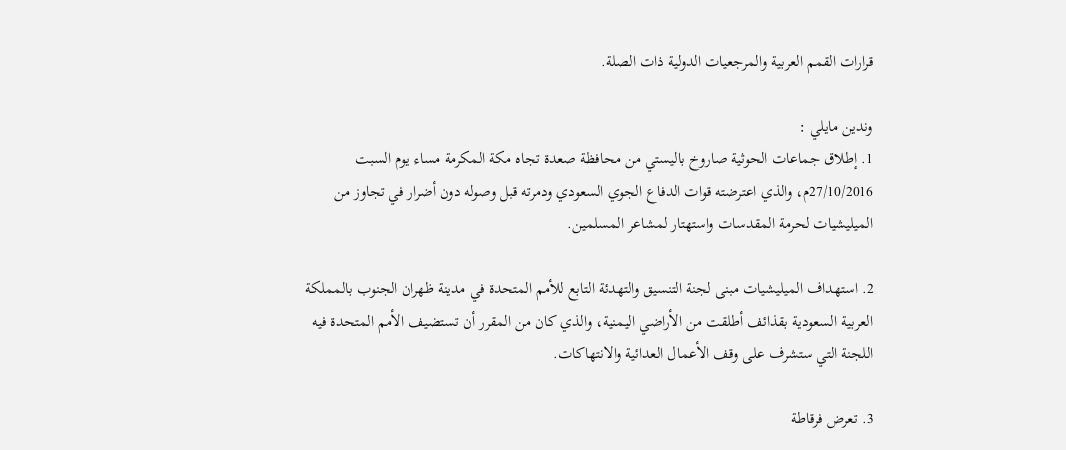قرارات القمم العربية والمرجعيات الدولية ذات الصلة.

وندين مايلي :
1. إطلاق جماعات الحوثية صاروخ باليستي من محافظة صعدة تجاه مكة المكرمة مساء يوم السبت 27/10/2016م، والذي اعترضته قوات الدفاع الجوي السعودي ودمرته قبل وصوله دون أضرار في تجاوز من الميليشيات لحرمة المقدسات واستهتار لمشاعر المسلمين.

2. استهداف الميليشيات مبنى لجنة التنسيق والتهدئة التابع للأمم المتحدة في مدينة ظهران الجنوب بالمملكة العربية السعودية بقذائف أطلقت من الأراضي اليمنية، والذي كان من المقرر أن تستضيف الأمم المتحدة فيه اللجنة التي ستشرف على وقف الأعمال العدائية والانتهاكات.

3. تعرض فرقاطة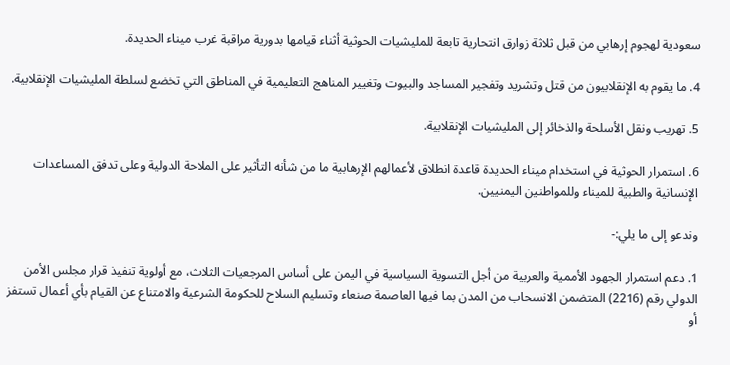سعودية لهجوم إرهابي من قبل ثلاثة زوارق انتحارية تابعة للمليشيات الحوثية أثناء قيامها بدورية مراقبة غرب ميناء الحديدة.

4. ما يقوم به الإنقلابيون من قتل وتشريد وتفجير المساجد والبيوت وتغيير المناهج التعليمية في المناطق التي تخضع لسلطة المليشيات الإنقلابية.

5. تهريب ونقل الأسلحة والذخائر إلى المليشيات الإنقلابية.

6. استمرار الحوثية في استخدام ميناء الحديدة قاعدة انطلاق لأعمالهم الإرهابية ما من شأنه التأثير على الملاحة الدولية وعلى تدفق المساعدات الإنسانية والطبية للميناء وللمواطنين اليمنيين.

وندعو إلى ما يلي:-

1. دعم استمرار الجهود الأممية والعربية من أجل التسوية السياسية في اليمن على أساس المرجعيات الثلاث، مع أولوية تنفيذ قرار مجلس الأمن الدولي رقم (2216) المتضمن الانسحاب من المدن بما فيها العاصمة صنعاء وتسليم السلاح للحكومة الشرعية والامتناع عن القيام بأي أعمال تستفز أو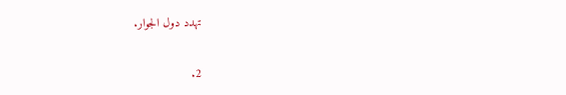تهدد دول الجوار.

2.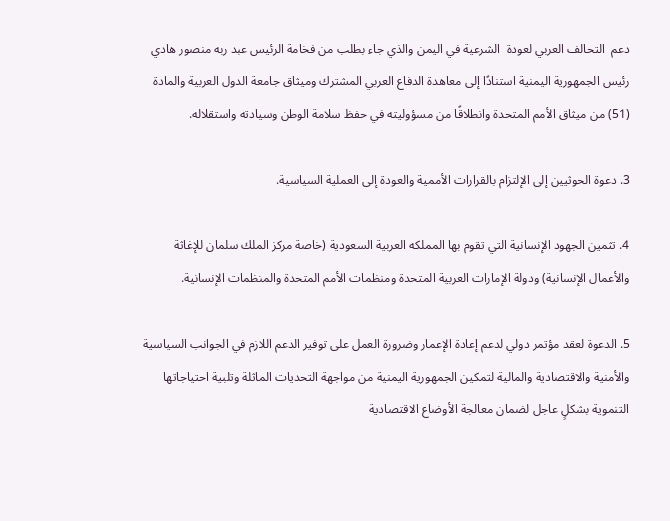دعم  التحالف العربي لعودة  الشرعية في اليمن والذي جاء بطلب من فخامة الرئيس عبد ربه منصور هادي رئيس الجمهورية اليمنية استنادًا إلى معاهدة الدفاع العربي المشترك وميثاق جامعة الدول العربية والمادة (51) من ميثاق الأمم المتحدة وانطلاقًا من مسؤوليته في حفظ سلامة الوطن وسيادته واستقلاله.

3. دعوة الحوثيين إلى الإلتزام بالقرارات الأممية والعودة إلى العملية السياسية.

4. تثمين الجهود الإنسانية التي تقوم بها المملكه العربية السعودية (خاصة مركز الملك سلمان للإغاثة والأعمال الإنسانية) ودولة الإمارات العربية المتحدة ومنظمات الأمم المتحدة والمنظمات الإنسانية.

5. الدعوة لعقد مؤتمر دولي لدعم إعادة الإعمار وضرورة العمل على توفير الدعم اللازم في الجوانب السياسية والأمنية والاقتصادية والمالية لتمكين الجمهورية اليمنية من مواجهة التحديات الماثلة وتلبية احتياجاتها التنموية بشكلٍ عاجل لضمان معالجة الأوضاع الاقتصادية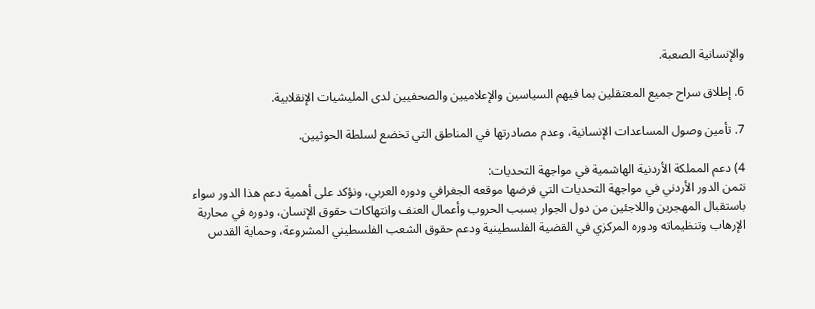والإنسانية الصعبة.

6. إطلاق سراح جميع المعتقلين بما فيهم السياسين والإعلاميين والصحفيين لدى المليشيات الإنقلابية.

7. تأمين وصول المساعدات الإنسانية، وعدم مصادرتها في المناطق التي تخضع لسلطة الحوثيين.

4) دعم المملكة الأردنية الهاشمية في مواجهة التحديات:
نثمن الدور الأردني في مواجهة التحديات التي فرضها موقعه الجغرافي ودوره العربي، ونؤكد على أهمية دعم هذا الدور سواء باستقبال المهجرين واللاجئين من دول الجوار بسبب الحروب وأعمال العنف وانتهاكات حقوق الإنسان، ودوره في محاربة الإرهاب وتنظيماته ودوره المركزي في القضية الفلسطينية ودعم حقوق الشعب الفلسطيني المشروعة، وحماية القدس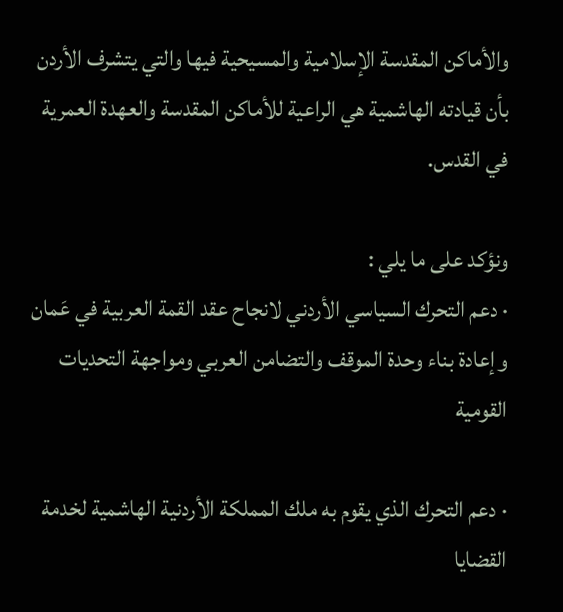والأماكن المقدسة الإسلامية والمسيحية فيها والتي يتشرف الأردن بأن قيادته الهاشمية هي الراعية للأماكن المقدسة والعهدة العمرية في القدس.

ونؤكد على ما يلي :
· دعم التحرك السياسي الأردني لانجاح عقد القمة العربية في عَمان وإعادة بناء وحدة الموقف والتضامن العربي ومواجهة التحديات القومية

· دعم التحرك الذي يقوم به ملك المملكة الأردنية الهاشمية لخدمة القضايا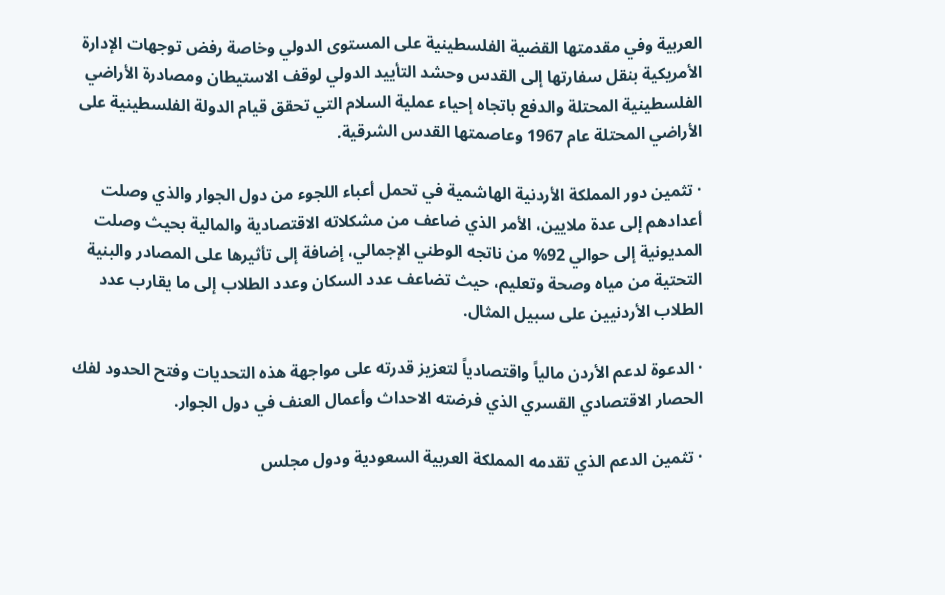العربية وفي مقدمتها القضية الفلسطينية على المستوى الدولي وخاصة رفض توجهات الإدارة الأمريكية بنقل سفارتها إلى القدس وحشد التأييد الدولي لوقف الاستيطان ومصادرة الأراضي الفلسطينية المحتلة والدفع باتجاه إحياء عملية السلام التي تحقق قيام الدولة الفلسطينية على الأراضي المحتلة عام 1967 وعاصمتها القدس الشرقية.

· تثمين دور المملكة الأردنية الهاشمية في تحمل أعباء اللجوء من دول الجوار والذي وصلت أعدادهم إلى عدة ملايين، الأمر الذي ضاعف من مشكلاته الاقتصادية والمالية بحيث وصلت المديونية إلى حوالي 92% من ناتجه الوطني الإجمالي، إضافة إلى تأثيرها على المصادر والبنية التحتية من مياه وصحة وتعليم، حيث تضاعف عدد السكان وعدد الطلاب إلى ما يقارب عدد الطلاب الأردنيين على سبيل المثال.

· الدعوة لدعم الأردن مالياً واقتصادياً لتعزيز قدرته على مواجهة هذه التحديات وفتح الحدود لفك الحصار الاقتصادي القسري الذي فرضته الاحداث وأعمال العنف في دول الجوار.

· تثمين الدعم الذي تقدمه المملكة العربية السعودية ودول مجلس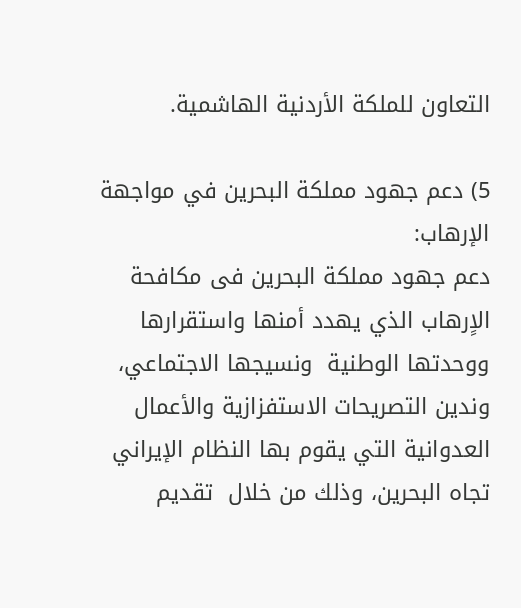التعاون للملكة الأردنية الهاشمية.

5) دعم جهود مملكة البحرين في مواجهة الإرهاب:
دعم جهود مملكة البحرين فى مكافحة الاٍرهاب الذي يهدد أمنها واستقرارها ووحدتها الوطنية  ونسيجها الاجتماعي، وندين التصريحات الاستفزازية والأعمال العدوانية التي يقوم بها النظام الإيراني تجاه البحرين، وذلك من خلال  تقديم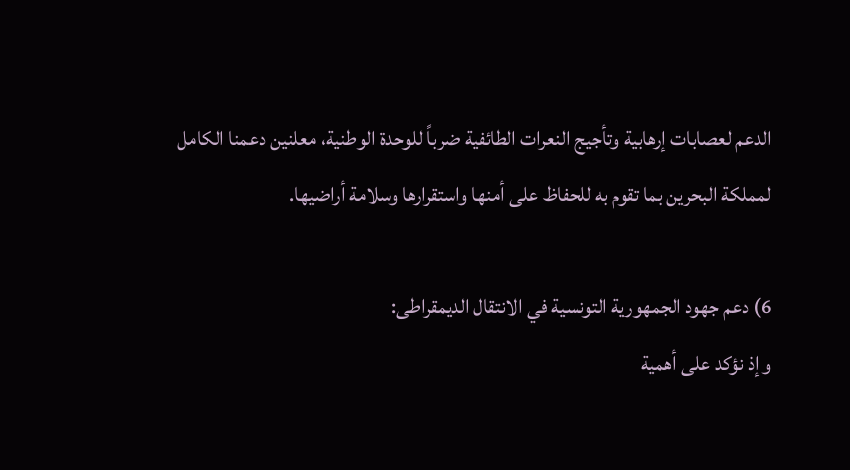الدعم لعصابات إرهابية وتأجيج النعرات الطائفية ضرباً للوحدة الوطنية، معلنين دعمنا الكامل لمملكة البحرين بما تقوم به للحفاظ على أمنها واستقرارها وسلامة أراضيها.

6) دعم جهود الجمهورية التونسية في الانتقال الديمقراطى:
وإذ نؤكد على أهمية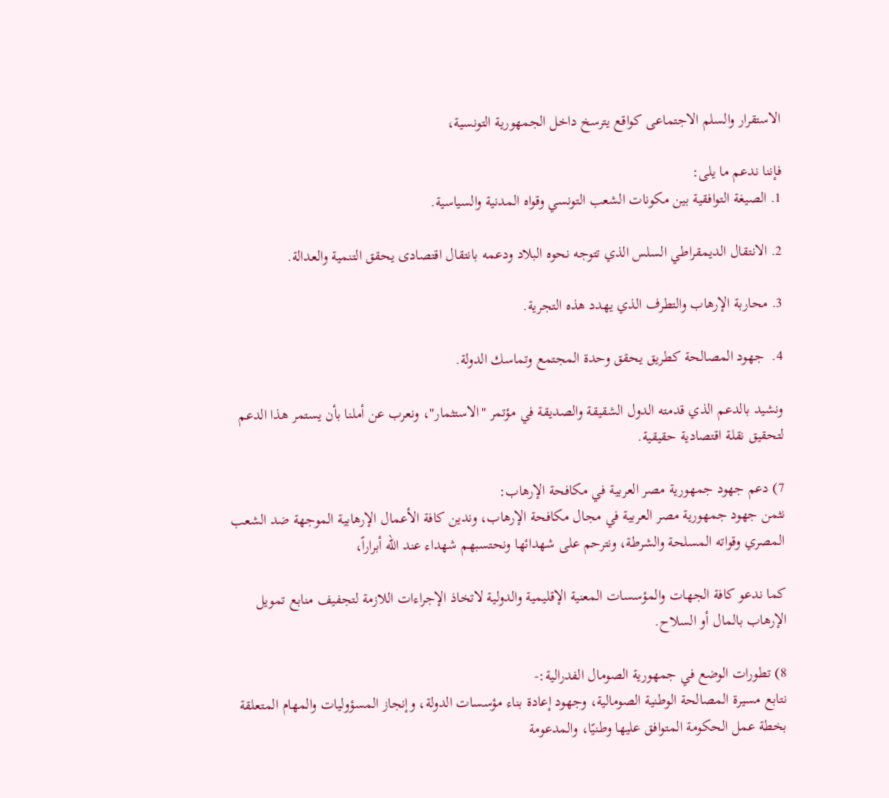الاستقرار والسلم الاجتماعى كواقع يترسخ داخل الجمهورية التونسية،

فإننا ندعم ما يلى:
1. الصيغة التوافقية بين مكونات الشعب التونسي وقواه المدنية والسياسية.

2. الانتقال الديمقراطي السلس الذي تتوجه نحوه البلاد ودعمه بانتقال اقتصادى يحقق التنمية والعدالة.

3. محاربة الإرهاب والتطرف الذي يهدد هذه التجرية.

4.  جهود المصالحة كطريق يحقق وحدة المجتمع وتماسك الدولة.

ونشيد بالدعم الذي قدمته الدول الشقيقة والصديقة في مؤتمر "الاستثمار"، ونعرب عن أملنا بأن يستمر هذا الدعم لتحقيق نقلة اقتصادية حقيقية.

7) دعم جهود جمهورية مصر العربية في مكافحة الإرهاب:
نثمن جهود جمهورية مصر العربية في مجال مكافحة الإرهاب، وندين كافة الأعمال الإرهابية الموجهة ضد الشعب المصري وقواته المسلحة والشرطة، ونترحم على شهدائها ونحتسبهم شهداء عند الله أبراراً،

كما ندعو كافة الجهات والمؤسسات المعنية الإقليمية والدولية لاتخاذ الإجراءات اللازمة لتجفيف منابع تمويل الإرهاب بالمال أو السلاح.

8) تطورات الوضع في جمهورية الصومال الفدرالية:-
نتابع مسيرة المصالحة الوطنية الصومالية، وجهود إعادة بناء مؤسسات الدولة، وإنجاز المسؤوليات والمهام المتعلقة بخطة عمل الحكومة المتوافق عليها وطنيًا، والمدعومة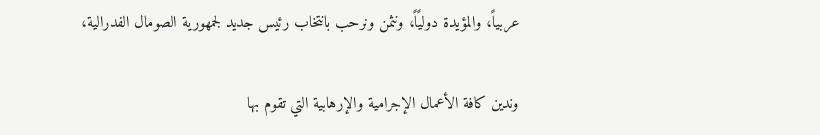عربياً، والمؤيدة دوليًاً، ونثمن ونرحب بانتخاب رئيس جديد لجمهورية الصومال الفدرالية،

وندين كافة الأعمال الإجرامية والإرهابية التي تقوم بها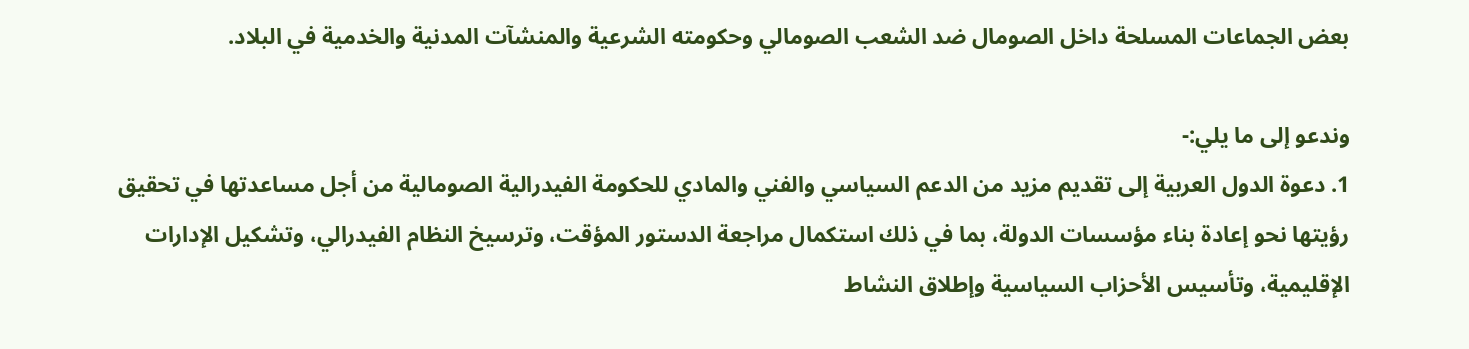بعض الجماعات المسلحة داخل الصومال ضد الشعب الصومالي وحكومته الشرعية والمنشآت المدنية والخدمية في البلاد.

وندعو إلى ما يلي:-
1. دعوة الدول العربية إلى تقديم مزيد من الدعم السياسي والفني والمادي للحكومة الفيدرالية الصومالية من أجل مساعدتها في تحقيق رؤيتها نحو إعادة بناء مؤسسات الدولة، بما في ذلك استكمال مراجعة الدستور المؤقت، وترسيخ النظام الفيدرالي، وتشكيل الإدارات الإقليمية، وتأسيس الأحزاب السياسية وإطلاق النشاط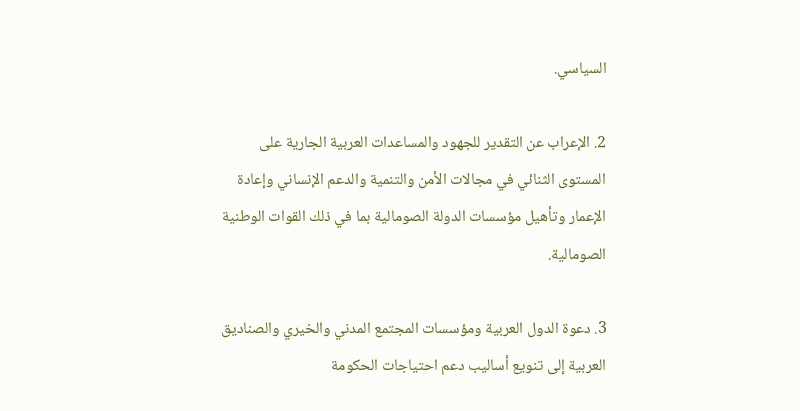السياسي.

2. الإعراب عن التقدير للجهود والمساعدات العربية الجارية على المستوى الثنائي في مجالات الأمن والتنمية والدعم الإنساني وإعادة الإعمار وتأهيل مؤسسات الدولة الصومالية بما في ذلك القوات الوطنية الصومالية.

3. دعوة الدول العربية ومؤسسات المجتمع المدني والخيري والصناديق العربية إلى تنويع أساليب دعم احتياجات الحكومة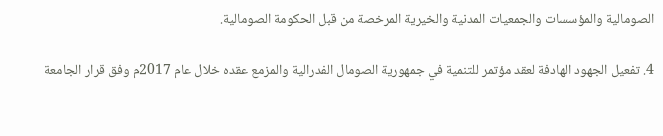الصومالية والمؤسسات والجمعيات المدنية والخيرية المرخصة من قبل الحكومة الصومالية.

4. تفعيل الجهود الهادفة لعقد مؤتمر للتنمية في جمهورية الصومال الفدرالية والمزمع عقده خلال عام 2017م وفق قرار الجامعة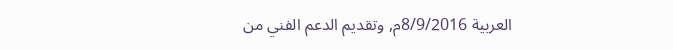العربية 8/9/2016م, وتقديم الدعم الفني من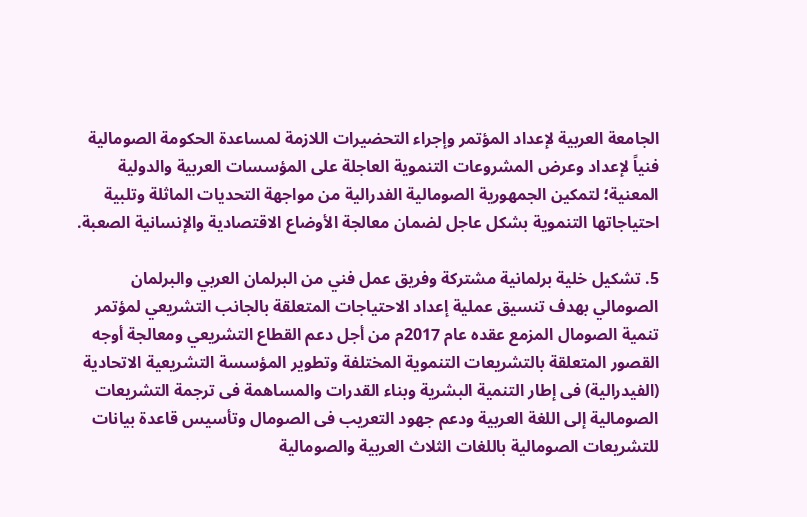الجامعة العربية لإعداد المؤتمر وإجراء التحضيرات اللازمة لمساعدة الحكومة الصومالية فنياً لإعداد وعرض المشروعات التنموية العاجلة على المؤسسات العربية والدولية المعنية؛ لتمكين الجمهورية الصومالية الفدرالية من مواجهة التحديات الماثلة وتلبية احتياجاتها التنموية بشكل عاجل لضمان معالجة الأوضاع الاقتصادية والإنسانية الصعبة.

5. تشكيل خلية برلمانية مشتركة وفريق عمل فني من البرلمان العربي والبرلمان الصومالي بهدف تنسيق عملية إعداد الاحتياجات المتعلقة بالجانب التشريعي لمؤتمر تنمية الصومال المزمع عقده عام 2017م من أجل دعم القطاع التشريعي ومعالجة أوجه القصور المتعلقة بالتشريعات التنموية المختلفة وتطوير المؤسسة التشريعية الاتحادية (الفيدرالية) فى إطار التنمية البشرية وبناء القدرات والمساهمة فى ترجمة التشريعات الصومالية إلى اللغة العربية ودعم جهود التعريب فى الصومال وتأسيس قاعدة بيانات للتشريعات الصومالية باللغات الثلاث العربية والصومالية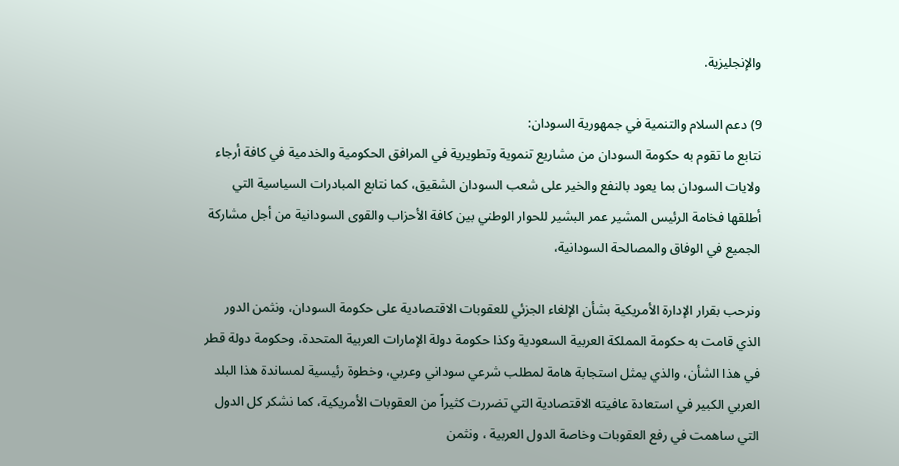والإنجليزية.

9) دعم السلام والتنمية في جمهورية السودان:
نتابع ما تقوم به حكومة السودان من مشاريع تنموية وتطويرية في المرافق الحكومية والخدمية في كافة أرجاء ولايات السودان بما يعود بالنفع والخير على شعب السودان الشقيق، كما نتابع المبادرات السياسية التي أطلقها فخامة الرئيس المشير عمر البشير للحوار الوطني بين كافة الأحزاب والقوى السودانية من أجل مشاركة الجميع في الوفاق والمصالحة السودانية،

ونرحب بقرار الإدارة الأمريكية بشأن الإلغاء الجزئي للعقوبات الاقتصادية على حكومة السودان، ونثمن الدور الذي قامت به حكومة المملكة العربية السعودية وكذا حكومة دولة الإمارات العربية المتحدة، وحكومة دولة قطر في هذا الشأن، والذي يمثل استجابة هامة لمطلب شرعي سوداني وعربي، وخطوة رئيسية لمساندة هذا البلد العربي الكبير في استعادة عافيته الاقتصادية التي تضررت كثيراً من العقوبات الأمريكية، كما نشكر كل الدول التي ساهمت في رفع العقوبات وخاصة الدول العربية ، ونثمن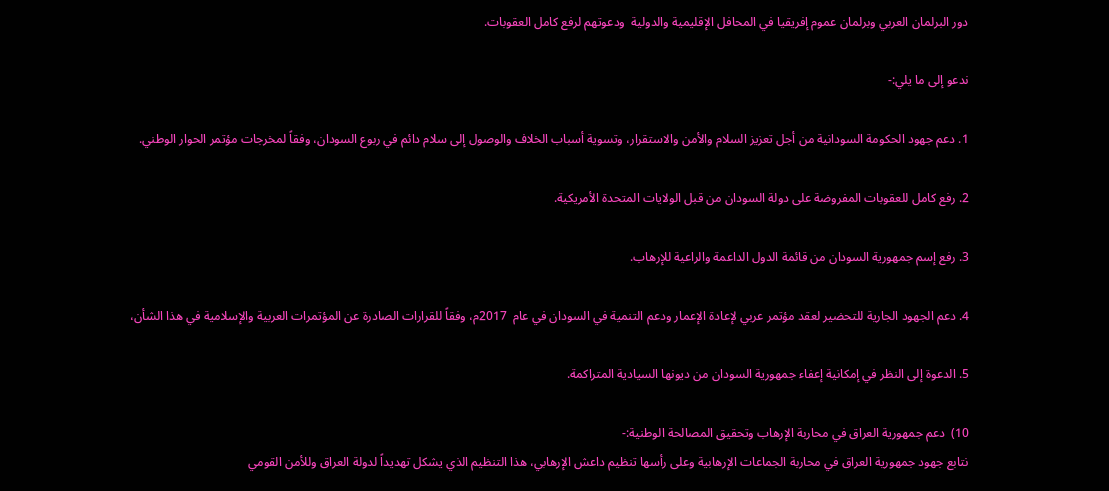دور البرلمان العربي وبرلمان عموم إفريقيا في المحافل الإقليمية والدولية  ودعوتهم لرفع كامل العقوبات.

ندعو إلى ما يلي:-

1. دعم جهود الحكومة السودانية من أجل تعزيز السلام والأمن والاستقرار، وتسوية أسباب الخلاف والوصول إلى سلام دائم في ربوع السودان، وفقاً لمخرجات مؤتمر الحوار الوطني.

2. رفع كامل للعقوبات المفروضة على دولة السودان من قبل الولايات المتحدة الأمريكية.

3. رفع إسم جمهورية السودان من قائمة الدول الداعمة والراعية للإرهاب.

4. دعم الجهود الجارية للتحضير لعقد مؤتمر عربي لإعادة الإعمار ودعم التنمية في السودان في عام  2017م، وفقاً للقرارات الصادرة عن المؤتمرات العربية والإسلامية في هذا الشأن،

5. الدعوة إلى النظر في إمكانية إعفاء جمهورية السودان من ديونها السيادية المتراكمة.

10)  دعم جمهورية العراق في محاربة الإرهاب وتحقيق المصالحة الوطنية:-
نتابع جهود جمهورية العراق في محاربة الجماعات الإرهابية وعلى رأسها تنظيم داعش الإرهابي، هذا التنظيم الذي يشكل تهديداً لدولة العراق وللأمن القومي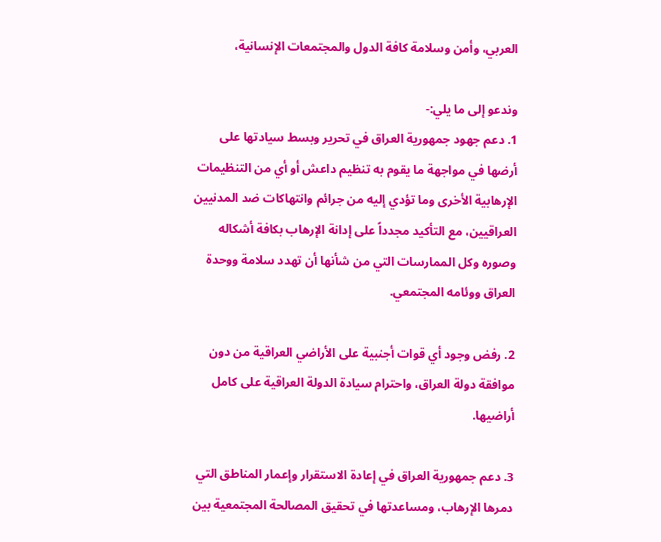العربي، وأمن وسلامة كافة الدول والمجتمعات الإنسانية،

وندعو إلى ما يلي:-
1. دعم جهود جمهورية العراق في تحرير وبسط سيادتها على أرضها في مواجهة ما يقوم به تنظيم داعش أو أي من التنظيمات الإرهابية الأخرى وما تؤدي إليه من جرائم وانتهاكات ضد المدنيين العراقيين، مع التأكيد مجدداً على إدانة الإرهاب بكافة أشكاله وصوره وكل الممارسات التي من شأنها أن تهدد سلامة ووحدة العراق ووئامه المجتمعي.

2. رفض وجود أي قوات أجنبية على الأراضي العراقية من دون موافقة دولة العراق، واحترام سيادة الدولة العراقية على كامل أراضيها.

3. دعم جمهورية العراق في إعادة الاستقرار وإعمار المناطق التي دمرها الإرهاب، ومساعدتها في تحقيق المصالحة المجتمعية بين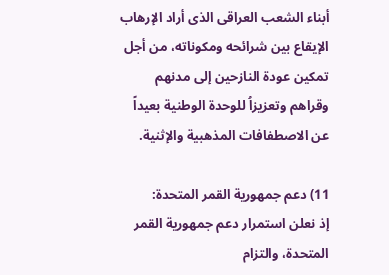أبناء الشعب العراقى الذى أراد الإرهاب الإيقاع بين شرائحه ومكوناته، من أجل تمكين عودة النازحين إلى مدنهم وقراهم وتعزيزاُ للوحدة الوطنية بعيداً عن الاصطفافات المذهبية والإثنية.

11) دعم جمهورية القمر المتحدة:
إذ نعلن استمرار دعم جمهورية القمر المتحدة، والتزام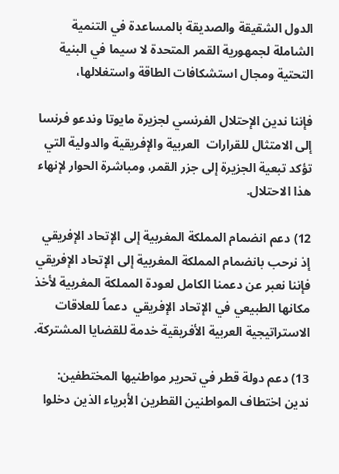الدول الشقيقة والصديقة بالمساعدة في التنمية الشاملة لجمهورية القمر المتحدة لا سيما في البنية التحتية ومجال استشكافات الطاقة واستغلالها،

فإننا ندين الإحتلال الفرنسي لجزيرة مايوتا وندعو فرنسا إلى الامتثال للقرارات  العربية والإفريقية والدولية التي تؤكد تبعية الجزيرة إلى جزر القمر، ومباشرة الحوار لإنهاء هذا الاحتلال.

12) دعم انضمام المملكة المغربية إلى الإتحاد الإفريقي
إذ نرحب بانضمام المملكة المغربية إلى الإتحاد الإفريقي  فإننا نعبر عن دعمنا الكامل لعودة المملكة المغربية لأخذ مكانها الطبيعي في الإتحاد الإفريقي  دعماً للعلاقات الاستراتيجية العربية الأفريقية خدمة للقضايا المشتركة.

13) دعم دولة قطر في تحرير مواطنيها المختطفين:
ندين اختطاف المواطنين القطرين الأبرياء الذين دخلوا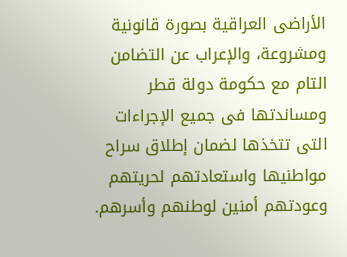الأراضى العراقية بصورة قانونية ومشروعة، والإعراب عن التضامن التام مع حكومة دولة قطر ومساندتها فى جميع الإجراءات التى تتخذها لضمان إطلاق سراح مواطنيها واستعادتهم لحريتهم وعودتهم أمنين لوطنهم وأسرهم.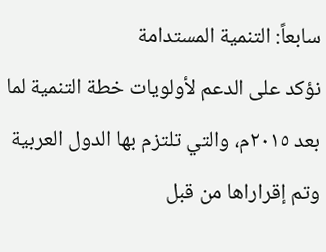سابعاً: التنمية المستدامة
نؤكد على الدعم لأولويات خطة التنمية لما بعد ٢٠١٥م، والتي تلتزم بها الدول العربية وتم إقراراها من قبل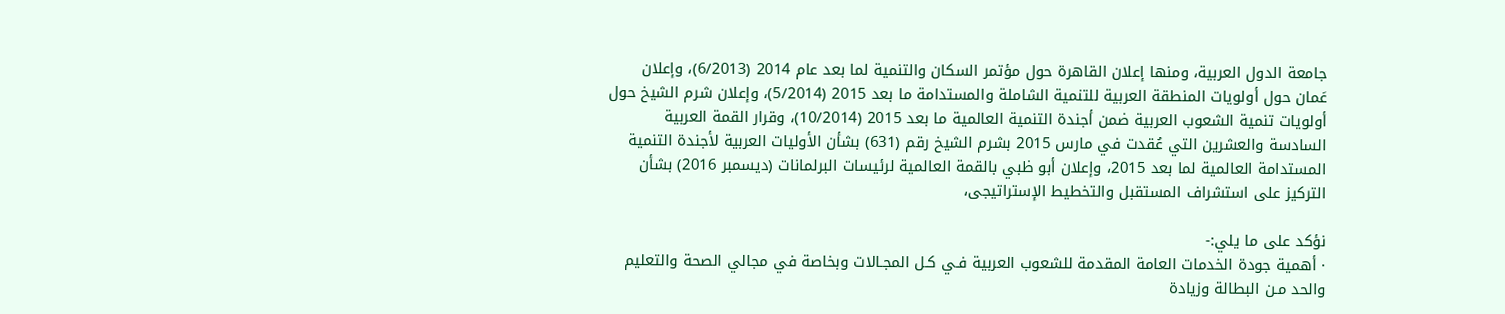جامعة الدول العربية، ومنها إعلان القاهرة حول مؤتمر السكان والتنمية لما بعد عام 2014 (6/2013)، وإعلان عَمان حول أولويات المنطقة العربية للتنمية الشاملة والمستدامة ما بعد 2015 (5/2014)، وإعلان شرم الشيخ حول أولويات تنمية الشعوب العربية ضمن أجندة التنمية العالمية ما بعد 2015 (10/2014)، وقرار القمة العربية السادسة والعشرين التي عُقدت في مارس 2015 بشرم الشيخ رقم (631) بشأن الأوليات العربية لأجندة التنمية المستدامة العالمية لما بعد 2015، وإعلان أبو ظبي بالقمة العالمية لرئيسات البرلمانات (ديسمبر 2016) بشأن التركيز على استشراف المستقبل والتخطيط الإستراتيجى،

نؤكد على ما يلي:-
· أهمية جودة الخدمات العامة المقدمة للشعوب العربية فـي كـل المجـالات وبخاصة في مجالي الصحة والتعليم والحد مـن البطالة وزيادة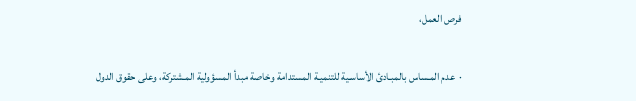فرص العمل،

·  عدم المـساس بالمبـادئ الأساسـية للتنميـة المستدامة وخاصة مبدأ المسؤولية المـشتركة، وعلى حقوق الدول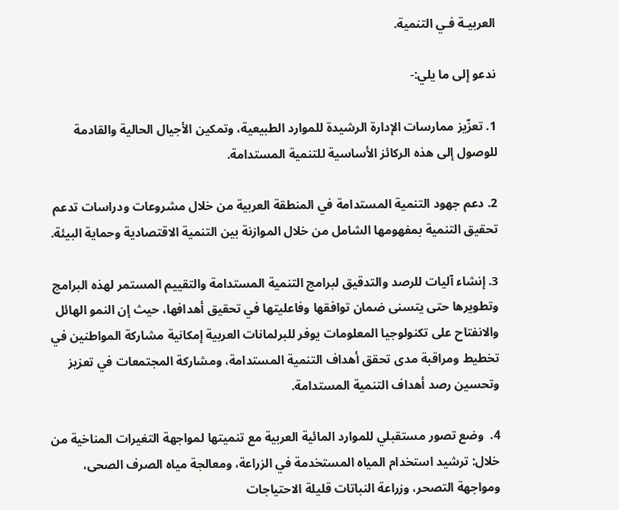العربيـة فـي التنمية.

ندعو إلى ما يلي:-

1. تعزّيز ممارسات الإدارة الرشيدة للموارد الطبيعية، وتمكين الأجيال الحالية والقادمة للوصول إلى هذه الركائز الأساسية للتنمية المستدامة.

2. دعم جهود التنمية المستدامة في المنطقة العربية من خلال مشروعات ودراسات تدعم تحقيق التنمية بمفهومها الشامل من خلال الموازنة بين التنمية الاقتصادية وحماية البيئة.

3. إنشاء آليات للرصد والتدقيق لبرامج التنمية المستدامة والتقييم المستمر لهذه البرامج وتطويرها حتى يتسنى ضمان توافقها وفاعليتها في تحقيق أهدافها، حيث إن النمو الهائل والانفتاح على تكنولوجيا المعلومات يوفر للبرلمانات العربية إمكانية مشاركة المواطنين في تخطيط ومراقبة مدى تحقق أهداف التنمية المستدامة، ومشاركة المجتمعات في تعزيز وتحسين رصد أهداف التنمية المستدامة.

4.  وضع تصور مستقبلي للموارد المائية العربية مع تنميتها لمواجهة التغيرات المناخية من خلال: ترشيد استخدام المياه المستخدمة في الزراعة، ومعالجة مياه الصرف الصحى، ومواجهة التصحر، وزراعة النباتات قليلة الاحتياجات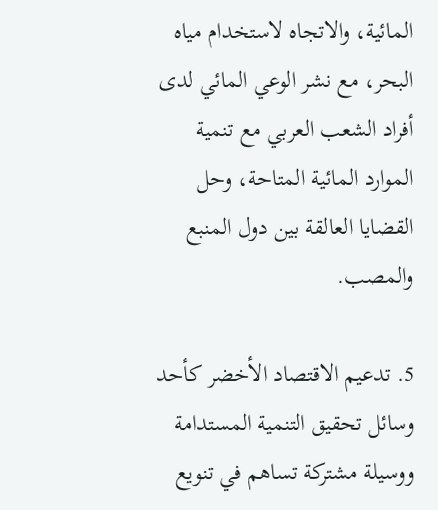المائية، والاتجاه لاستخدام مياه البحر، مع نشر الوعي المائي لدى أفراد الشعب العربي مع تنمية الموارد المائية المتاحة، وحل القضايا العالقة بين دول المنبع والمصب.

5. تدعيم الاقتصاد الأخضر كأحد وسائل تحقيق التنمية المستدامة ووسيلة مشتركة تساهم في تنويع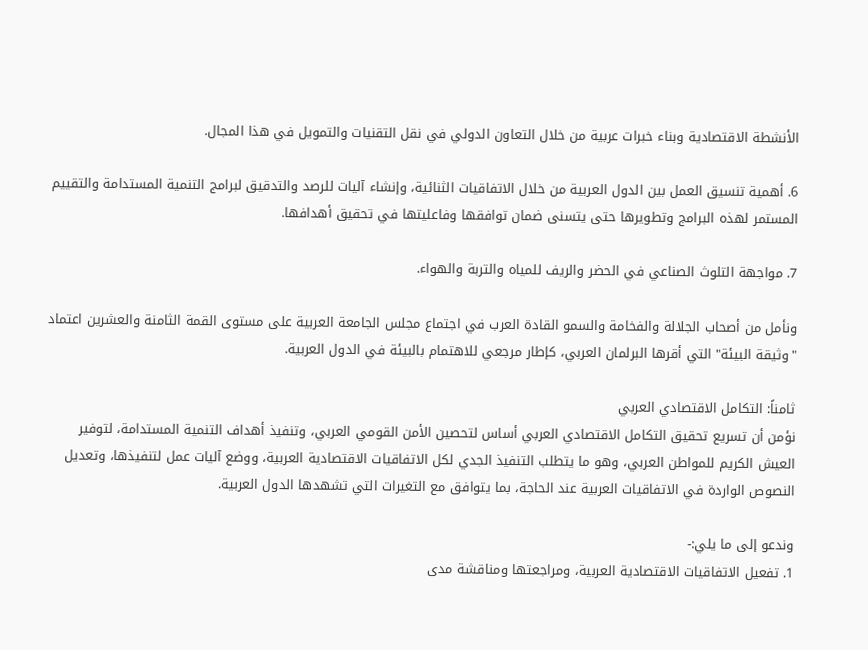الأنشطة الاقتصادية وبناء خبرات عربية من خلال التعاون الدولي في نقل التقنيات والتمويل في هذا المجال.

6. أهمية تنسيق العمل بين الدول العربية من خلال الاتفاقيات الثنائية، وإنشاء آليات للرصد والتدقيق لبرامج التنمية المستدامة والتقييم المستمر لهذه البرامج وتطويرها حتى يتسنى ضمان توافقها وفاعليتها في تحقيق أهدافها.

7. مواجهة التلوث الصناعي في الحضر والريف للمياه والتربة والهواء.

ونأمل من أصحاب الجلالة والفخامة والسمو القادة العرب في اجتماع مجلس الجامعة العربية على مستوى القمة الثامنة والعشرين اعتماد "وثيقة البيئة" التي أقرها البرلمان العربي، كإطار مرجعي للاهتمام بالبيئة في الدول العربية.

ثامناً: التكامل الاقتصادي العربي
نؤمن أن تسريع تحقيق التكامل الاقتصادي العربي أساس لتحصين الأمن القومي العربي، وتنفيذ أهداف التنمية المستدامة، لتوفير العيش الكريم للمواطن العربي، وهو ما يتطلب التنفيذ الجدي لكل الاتفاقيات الاقتصادية العربية، ووضع آليات عمل لتنفيذها، وتعديل النصوص الواردة في الاتفاقيات العربية عند الحاجة، بما يتوافق مع التغيرات التي تشهدها الدول العربية.

وندعو إلى ما يلي:-
1. تفعيل الاتفاقيات الاقتصادية العربية، ومراجعتها ومناقشة مدى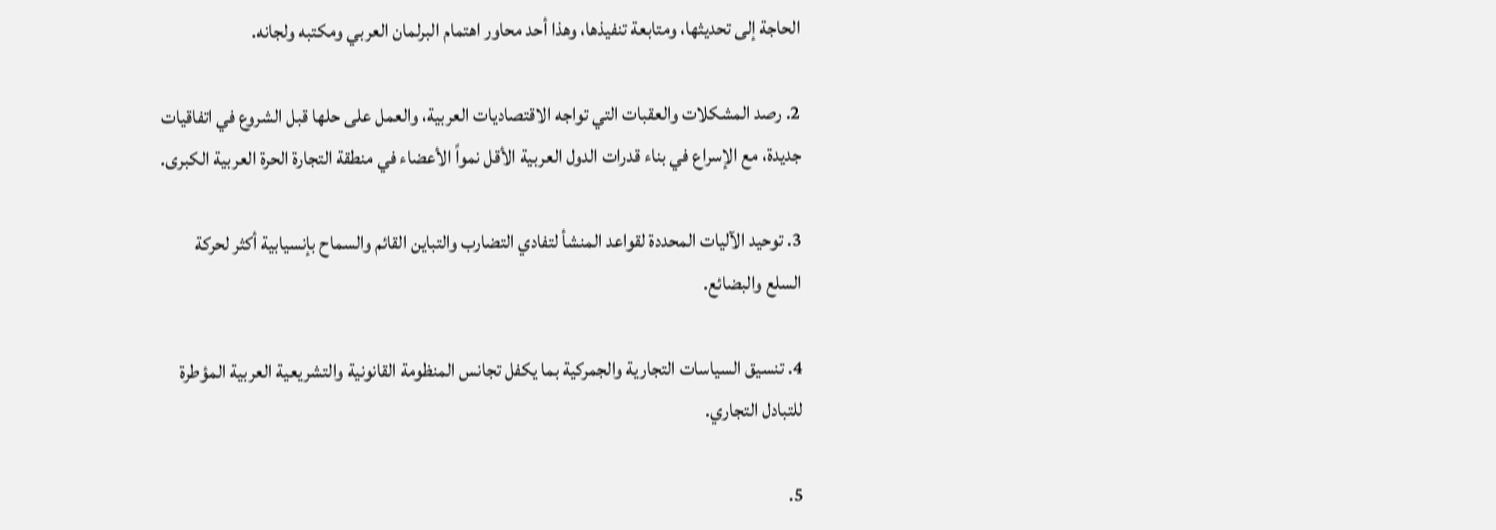الحاجة إلى تحديثها، ومتابعة تنفيذها، وهذا أحد محاور اهتمام البرلمان العربي ومكتبه ولجانه.

2. رصد المشكلات والعقبات التي تواجه الاقتصاديات العربية، والعمل على حلها قبل الشروع في اتفاقيات جديدة، مع الإسراع في بناء قدرات الدول العربية الأقل نمواً الأعضاء في منطقة التجارة الحرة العربية الكبرى.

3. توحيد الآليات المحددة لقواعد المنشأ لتفادي التضارب والتباين القائم والسماح بإنسيابية أكثر لحركة السلع والبضائع.

4. تنسيق السياسات التجارية والجمركية بما يكفل تجانس المنظومة القانونية والتشريعية العربية المؤطرة للتبادل التجاري.

5.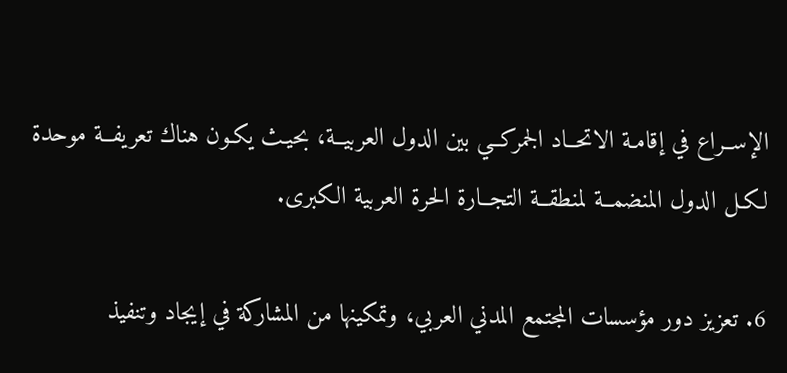الإســراع في إقامـة الاتحــاد الجمركــي بين الدول العربيــة، بحيـث يكـون هناك تعريفــة موحدة لكـل الدول المنضمــة لمنطقــة التجــارة الحرة العربية الكبرى.

6. تعزيز دور مؤسسات المجتمع المدني العربي، وتمكينها من المشاركة في إيجاد وتنفيذ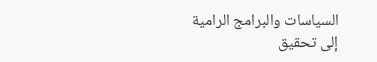السياسات والبرامج الرامية إلى تحقيق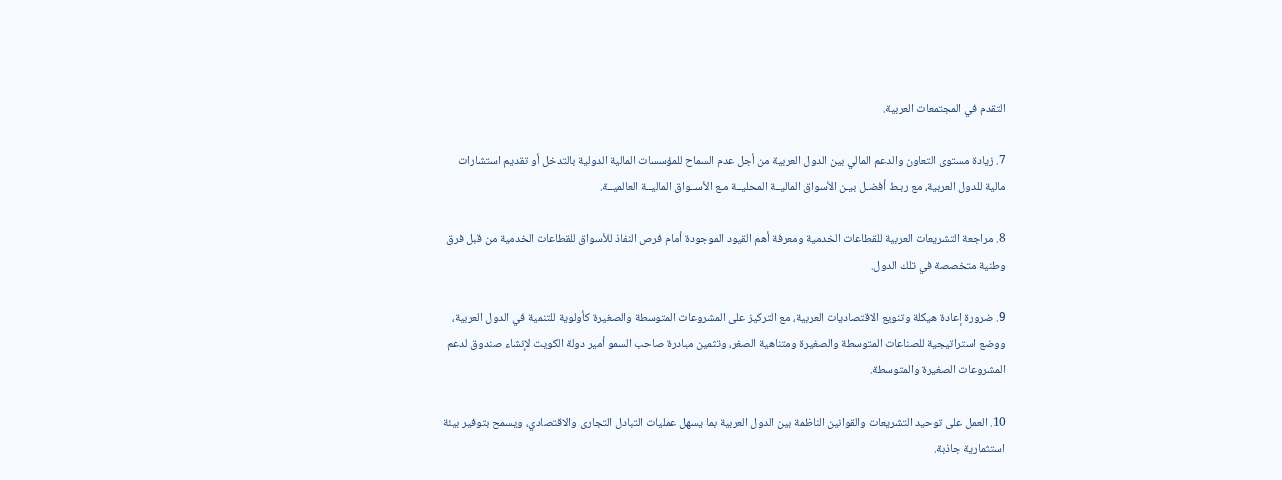التقدم في المجتمعات العربية.

7. زيادة مستوى التعاون والدعم المالي بين الدول العربية من أجل عدم السماح للمؤسسات المالية الدولية بالتدخل أو تقديم استشارات مالية للدول العربية، مع ربـط أفضـل بيـن الأسواق الماليــة المحليــة مـع الأســواق الماليــة العالميــة.

8. مراجعة التشريعات العربية للقطاعات الخدمية ومعرفة أهم القيود الموجودة أمام فرص النفاذ للأسواق للقطاعات الخدمية من قبل فرق وطنية متخصصة في تلك الدول.

9. ضرورة إعادة هيكلة وتنويع الاقتصاديات العربية، مع التركيز على المشروعات المتوسطة والصغيرة كأولوية للتنمية في الدول العربية، ووضع استراتيجية للصناعات المتوسطة والصغيرة ومتناهية الصغر، وتثمين مبادرة صاحب السمو أمير دولة الكويت لإنشاء صندوق لدعم المشروعات الصغيرة والمتوسطة.

10. العمل على توحيد التشريعات والقوانين الناظمة بين الدول العربية بما يسهل عمليات التبادل التجارى والاقتصادي، ويسمح بتوفير بيئة استثمارية جاذبة.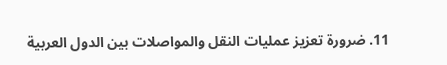11. ضرورة تعزيز عمليات النقل والمواصلات بين الدول العربية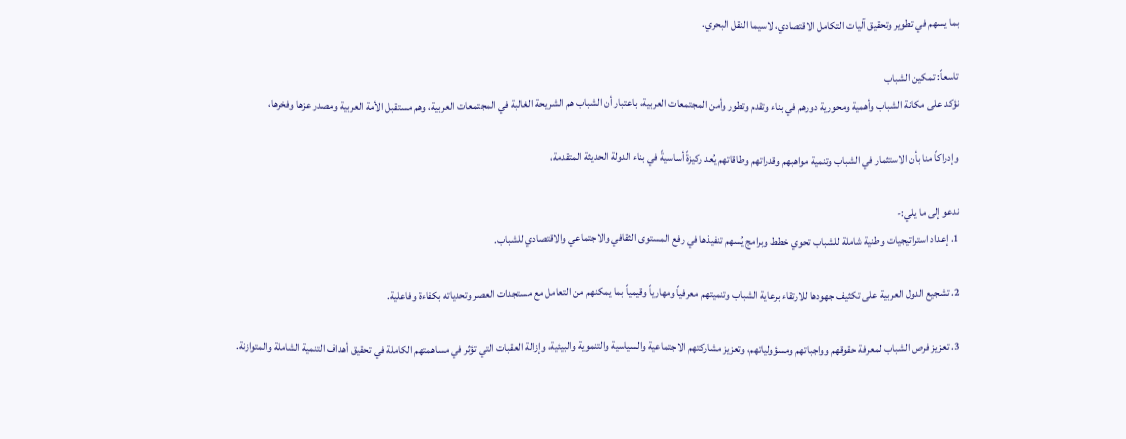بما يسهم في تطوير وتحقيق آليات التكامل الاقتصادي، لاسيما النقل البحري.

تاسعاً: تمكين الشباب
نؤكد على مكانة الشباب وأهمية ومحورية دورهم في بناء وتقدم وتطور وأمن المجتمعات العربية، باعتبار أن الشباب هم الشريحة الغالبة في المجتمعات العربية، وهم مستقبل الأمة العربية ومصدر عزها وفخرها،

وإدراكاً منا بأن الاستثمار في الشباب وتنمية مواهبهم وقدراتهم وطاقاتهم يُعد ركيزةً أساسيةً في بناء الدولة الحديثة المتقدمة،

ندعو إلى ما يلي:-
1. إعداد استراتيجيات وطنية شاملة للشباب تحوي خطط وبرامج يُسهم تنفيذها في رفع المستوى الثقافي والاجتماعي والاقتصادي للشباب.

2. تشجيع الدول العربية على تكثيف جهودها للارتقاء برعاية الشباب وتنميتهم معرفياً ومهارياً وقيمياً بما يمكنهم من التعامل مع مستجدات العصر وتحدياته بكفاءة وفاعلية.

3. تعزيز فرص الشباب لمعرفة حقوقهم وواجباتهم ومسؤولياتهم، وتعزيز مشاركتهم الاجتماعية والسياسية والتنموية والبيئية، وإزالة العقبات التي تؤثر في مساهمتهم الكاملة في تحقيق أهداف التنمية الشاملة والمتوازنة.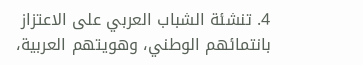4. تنشئة الشباب العربي على الاعتزاز بانتمائهم الوطني، وهويتهم العربية،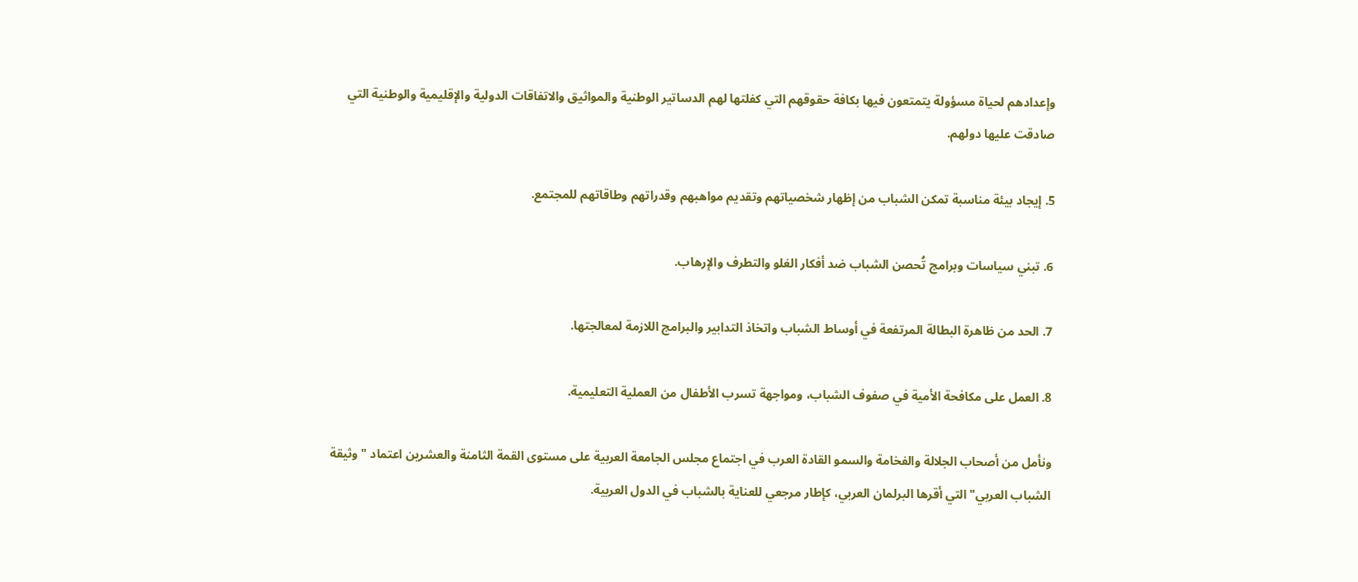وإعدادهم لحياة مسؤولة يتمتعون فيها بكافة حقوقهم التي كفلتها لهم الدساتير الوطنية والمواثيق والاتفاقات الدولية والإقليمية والوطنية التي صادقت عليها دولهم.

5. إيجاد بيئة مناسبة تمكن الشباب من إظهار شخصياتهم وتقديم مواهبهم وقدراتهم وطاقاتهم للمجتمع.

6. تبني سياسات وبرامج تُحصن الشباب ضد أفكار الغلو والتطرف والإرهاب.

7. الحد من ظاهرة البطالة المرتفعة في أوساط الشباب واتخاذ التدابير والبرامج اللازمة لمعالجتها.

8. العمل على مكافحة الأمية في صفوف الشباب، ومواجهة تسرب الأطفال من العملية التعليمية.

ونأمل من أصحاب الجلالة والفخامة والسمو القادة العرب في اجتماع مجلس الجامعة العربية على مستوى القمة الثامنة والعشرين اعتماد "وثيقة الشباب العربي" التي أقرها البرلمان العربي، كإطار مرجعي للعناية بالشباب في الدول العربية.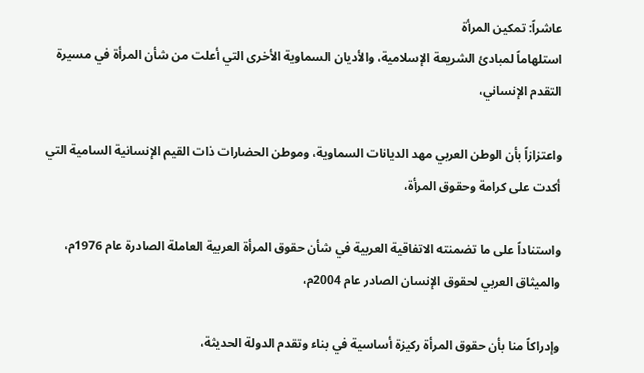عاشراً: تمكين المرأة
استلهاماً لمبادئ الشريعة الإسلامية، والأديان السماوية الأخرى التي أعلت من شأن المرأة في مسيرة التقدم الإنساني،

واعتزازاً بأن الوطن العربي مهد الديانات السماوية، وموطن الحضارات ذات القيم الإنسانية السامية التي أكدت على كرامة وحقوق المرأة،

واستناداً على ما تضمنته الاتفاقية العربية في شأن حقوق المرأة العربية العاملة الصادرة عام 1976م، والميثاق العربي لحقوق الإنسان الصادر عام 2004م،

وإدراكاً منا بأن حقوق المرأة ركيزة أساسية في بناء وتقدم الدولة الحديثة،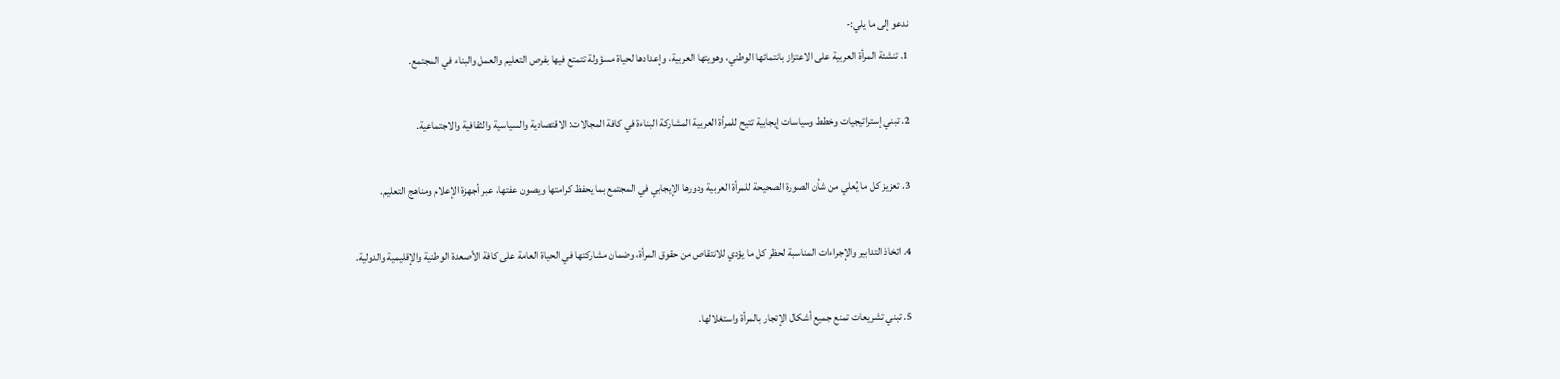ندعو إلى ما يلي:-
1. تنشئة المرأة العربية على الاعتزاز بانتمائها الوطني، وهويتها العربية، وإعدادها لحياة مسؤولة تتمتع فيها بفرص التعليم والعمل والبناء في المجتمع.

2. تبني إستراتيجيات وخطط وسياسات إيجابية تتيح للمرأة العربية المشاركة البناءة في كافة المجالات: الاقتصادية والسياسية والثقافية والاجتماعية.

3. تعزيز كل ما يُعلي من شأن الصورة الصحيحة للمرأة العربية ودورها الإيجابي في المجتمع بما يحفظ كرامتها ويصون عفتها، عبر أجهزة الإعلام ومناهج التعليم.

4. اتخاذ التدابير والإجراءات المناسبة لحظر كل ما يؤدي للانتقاص من حقوق المرأة، وضمان مشاركتها في الحياة العامة على كافة الأصعدة الوطنية والإقليمية والدولية.

5. تبني تشريعات تمنع جميع أشكال الإتجار بالمرأة واستغلالها.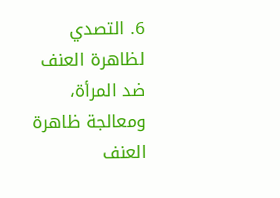6. التصدي لظاهرة العنف ضد المرأة، ومعالجة ظاهرة العنف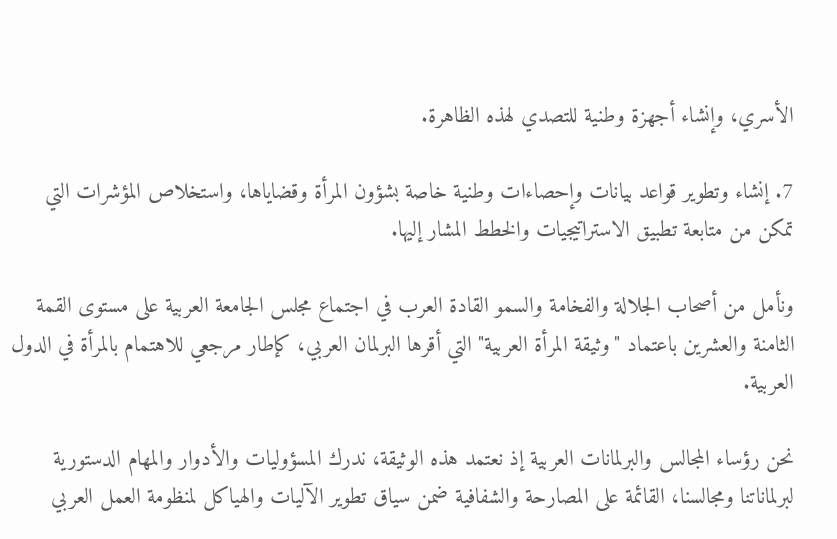الأسري، وإنشاء أجهزة وطنية للتصدي لهذه الظاهرة.

7. إنشاء وتطوير قواعد بيانات وإحصاءات وطنية خاصة بشؤون المرأة وقضاياها، واستخلاص المؤشرات التي تمكن من متابعة تطبيق الاستراتيجيات والخطط المشار إليها.

ونأمل من أصحاب الجلالة والفخامة والسمو القادة العرب في اجتماع مجلس الجامعة العربية على مستوى القمة الثامنة والعشرين باعتماد "وثيقة المرأة العربية" التي أقرها البرلمان العربي، كإطار مرجعي للاهتمام بالمرأة في الدول العربية.

نحن رؤساء المجالس والبرلمانات العربية إذ نعتمد هذه الوثيقة، ندرك المسؤوليات والأدوار والمهام الدستورية لبرلماناتنا ومجالسنا، القائمة على المصارحة والشفافية ضمن سياق تطوير الآليات والهياكل لمنظومة العمل العربي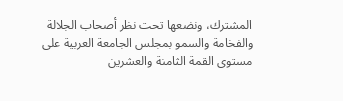المشترك، ونضعها تحت نظر أصحاب الجلالة والفخامة والسمو بمجلس الجامعة العربية على مستوى القمة الثامنة والعشرين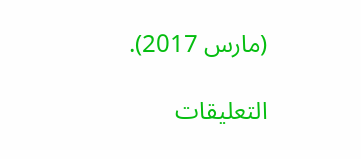(مارس 2017).

التعليقات